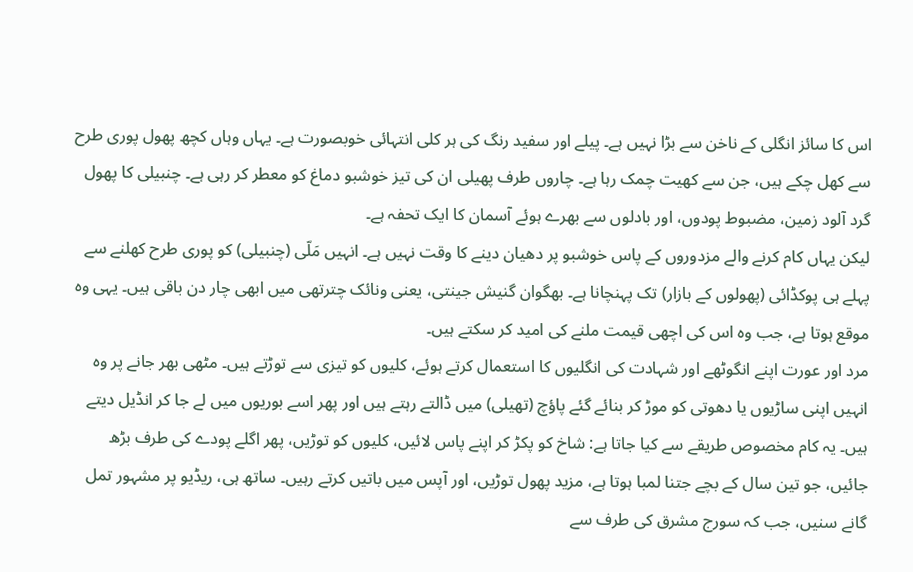اس کا سائز انگلی کے ناخن سے بڑا نہیں ہے۔ پیلے اور سفید رنگ کی ہر کلی انتہائی خوبصورت ہے۔ یہاں وہاں کچھ پھول پوری طرح سے کھل چکے ہیں، جن سے کھیت چمک رہا ہے۔ چاروں طرف پھیلی ان کی تیز خوشبو دماغ کو معطر کر رہی ہے۔ چنبیلی کا پھول گرد آلود زمین، مضبوط پودوں، اور بادلوں سے بھرے ہوئے آسمان کا ایک تحفہ ہے۔
لیکن یہاں کام کرنے والے مزدوروں کے پاس خوشبو پر دھیان دینے کا وقت نہیں ہے۔ انہیں مَلّی (چنبیلی) کو پوری طرح کھلنے سے پہلے ہی پوکڈائی (پھولوں کے بازار) تک پہنچانا ہے۔ بھگوان گنیش جینتی، یعنی ونائک چترتھی میں ابھی چار دن باقی ہیں۔ یہی وہ موقع ہوتا ہے، جب وہ اس کی اچھی قیمت ملنے کی امید کر سکتے ہیں۔
مرد اور عورت اپنے انگوٹھے اور شہادت کی انگلیوں کا استعمال کرتے ہوئے، کلیوں کو تیزی سے توڑتے ہیں۔ مٹھی بھر جانے پر وہ انہیں اپنی ساڑیوں یا دھوتی کو موڑ کر بنائے گئے پاؤچ (تھیلی) میں ڈالتے رہتے ہیں اور پھر اسے بوریوں میں لے جا کر انڈیل دیتے ہیں۔ یہ کام مخصوص طریقے سے کیا جاتا ہے: شاخ کو پکڑ کر اپنے پاس لائیں، کلیوں کو توڑیں، پھر اگلے پودے کی طرف بڑھ جائیں، جو تین سال کے بچے جتنا لمبا ہوتا ہے، مزید پھول توڑیں، اور آپس میں باتیں کرتے رہیں۔ ساتھ ہی، ریڈیو پر مشہور تمل گانے سنیں، جب کہ سورج مشرق کی طرف سے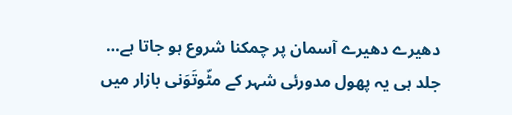دھیرے دھیرے آسمان پر چمکنا شروع ہو جاتا ہے…
جلد ہی یہ پھول مدورئی شہر کے مٹّوتَوَنی بازار میں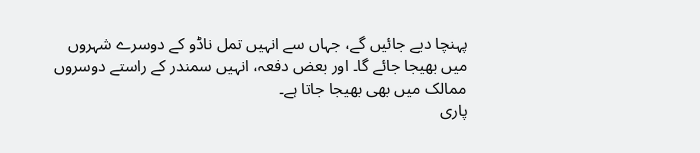پہنچا دیے جائیں گے، جہاں سے انہیں تمل ناڈو کے دوسرے شہروں میں بھیجا جائے گا۔ اور بعض دفعہ، انہیں سمندر کے راستے دوسروں ممالک میں بھی بھیجا جاتا ہے۔
پاری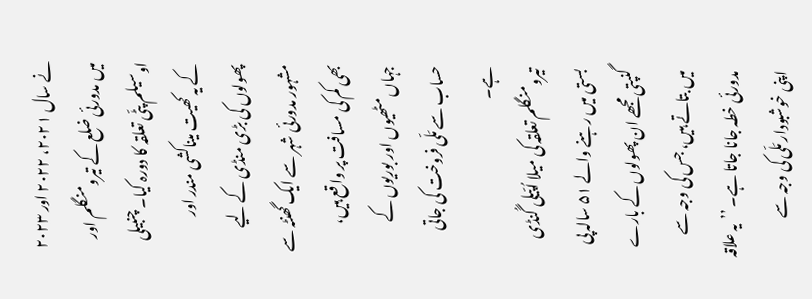نے سال ۲۰۲۱، ۲۰۲۲ اور ۲۰۲۳ میں مدورئی ضلع کے تیرومنگلم اور اوسیلم پٹّی تعلقہ کا دورہ کیا۔ چنبیلی کے یہ کھیت میناکشی مندر اور پھولوں کی بڑی منڈی کے لیے مشہور مدورئی شہر سے ایک گھنٹہ سے بھی کم کی مسافت پر واقع ہیں، جہاں مٹھیوں اور بوریوں کے حساب سے مَلّی فروخت کی جاتی ہے۔
تیرومنگلم تعلقہ کی میلا اُپّیلی گُنڈی بستی میں رہنے والے ۵۱ سالہ پی گنپتی مجھے ان پھولوں کے بارے میں بتاتے ہیں، جس کی وجہ سے مدورئی خطہ جانا جاتا ہے۔ ’’یہ علاقہ اپنی خوشبودار مَلّی کی وجہ سے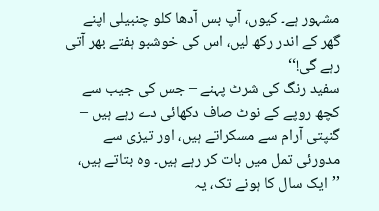مشہور ہے۔ کیوں، آپ بس آدھا کلو چنبیلی اپنے گھر کے اندر رکھ لیں، اس کی خوشبو ہفتے بھر آتی رہے گی!‘‘
سفید رنگ کی شرٹ پہنے – جس کی جیب سے کچھ روپے کے نوٹ صاف دکھائی دے رہے ہیں – گنپتی آرام سے مسکراتے ہیں، اور تیزی سے مدورئی تمل میں بات کر رہے ہیں۔ وہ بتاتے ہیں، ’’ایک سال کا ہونے تک، یہ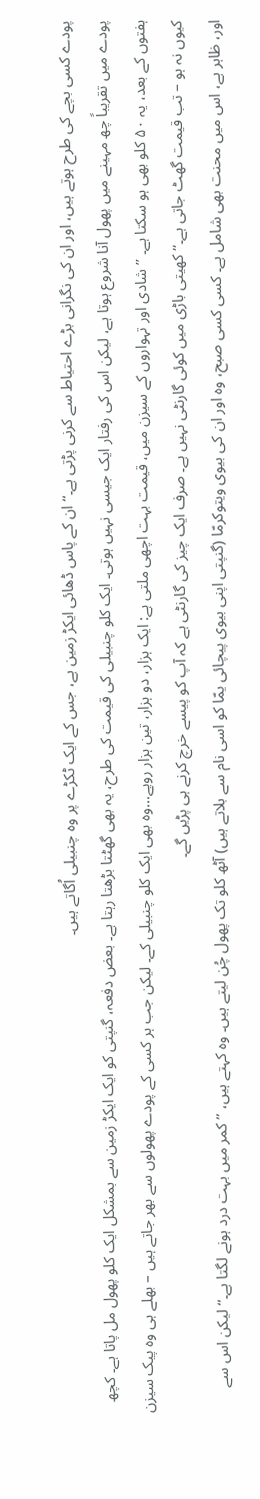پودے کسی بچے کی طرح ہوتے ہیں، اور ان کی نگرانی بڑے احتیاط سے کرنی پڑتی ہے۔‘‘ ان کے پاس ڈھائی ایکڑ زمین ہے، جس کے ایک ٹکڑے پر وہ چنبیلی اُگاتے ہیں۔
پودے میں تقریباً چھ مہینے میں پھول آنا شروع ہوتا ہے، لیکن اس کی رفتار ایک جیسی نہیں ہوتی۔ ایک کلو چنبیلی کی قیمت کی طرح، یہ بھی گھٹتا بڑھتا رہتا ہے۔ بعض دفعہ، گنپتی کو ایک ایکڑ زمین سے بمشکل ایک کلو پھول مل پاتا ہے۔ کچھ ہفتوں کے بعد، یہ ۵۰ کلو بھی ہو سکتا ہے۔ ’’شادی اور تہواروں کے سیزن میں، قیمت بہت اچھی ملتی ہے: ایک ہزار، دو ہزار، تین ہزار روپے…وہ بھی ایک کلو چنبیلی کے۔ لیکن جب ہر کسی کے پودے پھولوں سے بھر جاتے ہیں – بھلے ہی وہ پیک سیزن کیوں نہ ہو – تب قیمت گھٹ جاتی ہے۔‘‘ کھیتی باڑی میں کوئی گارنٹی نہیں ہے۔ صرف ایک چیز کی گارنٹی ہے کہ آپ کو پیسے خرچ کرنے ہی پڑیں گے۔
اور، ظاہر ہے، اس میں محنت بھی شامل ہے۔ کسی کسی صبح، وہ اور ان کی بیوی ویتوکرمّا (گنپتی اپنی بیوی پیچائی یمّا کو اسی نام سے بلاتے ہیں) آٹھ کلو تک پھول چُن لیتے ہیں۔ وہ کہتے ہیں، ’’کمر میں بہت درد ہونے لگتا ہے۔‘‘ لیکن اس سے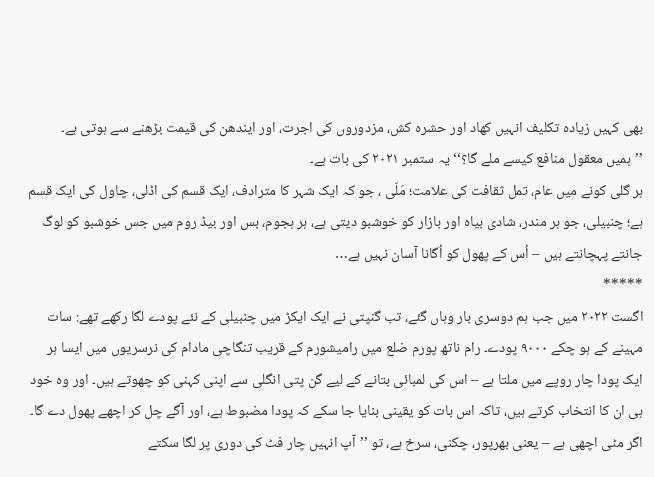بھی کہیں زیادہ تکلیف انہیں کھاد اور حشرہ کش، مزدوروں کی اجرت، اور ایندھن کی قیمت بڑھنے سے ہوتی ہے۔ ’’ہمیں معقول منافع کیسے ملے گا؟‘‘ یہ ستمبر ۲۰۲۱ کی بات ہے۔
ہر گلی کونے میں عام، تمل ثقافت کی علامت؛ مَلّی ، جو کہ ایک شہر کا مترادف، ایک قسم کی اڈلی، چاول کی ایک قسم ہے؛ چنبیلی، جو ہر مندر، شادی بیاہ اور بازار کو خوشبو دیتی ہے، ہر ہجوم، بس اور بیڈ روم میں جس خوشبو کو لوگ جانتے پہچانتے ہیں – اُس کے پھول کو اُگانا آسان نہیں ہے…
*****
اگست ۲۰۲۲ میں جب ہم دوسری بار وہاں گئے، تب گنپتی نے ایک ایکڑ میں چنبیلی کے نئے پودے لگا رکھے تھے: سات مہینے کے ہو چکے ۹۰۰۰ پودے۔ رام ناتھ پورم ضلع میں رامیشورم کے قریب تنگاچی مادام کی نرسریوں میں ایسا ہر ایک پودا چار روپے میں ملتا ہے – اس کی لمبائی بتانے کے لیے گن پتی انگلی سے اپنی کہنی کو چھوتے ہیں۔ اور وہ خود ہی ان کا انتخاب کرتے ہیں، تاکہ اس بات کو یقینی بنایا جا سکے کہ پودا مضبوط ہے، اور آگے چل کر اچھے پھول دے گا۔ اگر مٹی اچھی ہے – یعنی بھرپور، چکنی، سرخ ہے، تو ’’آپ انہیں چار فٹ کی دوری پر لگا سکتے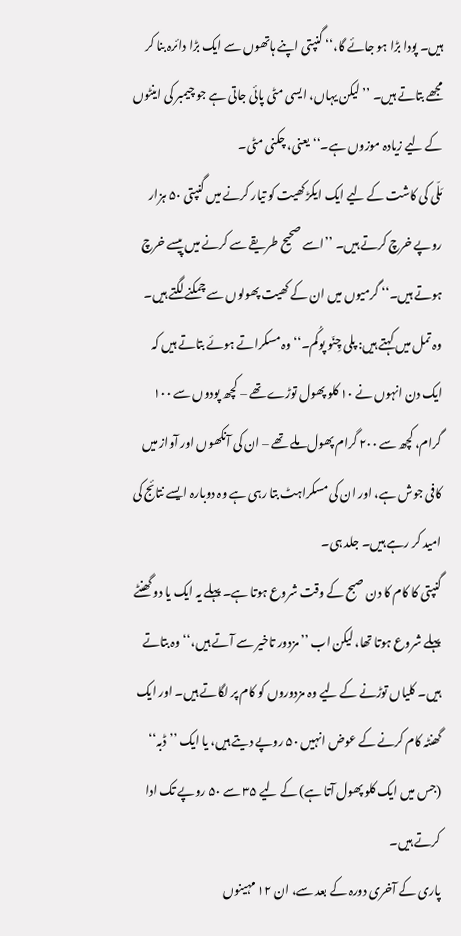ہیں۔ پودا بڑا ہو جائے گا،‘‘ گنپتی اپنے ہاتھوں سے ایک بڑا دائرہ بنا کر مجھے بتاتے ہیں۔ ’’لیکن یہاں، ایسی مٹی پائی جاتی ہے جو چیمبر کی اینٹوں کے لیے زیادہ موزوں ہے۔‘‘ یعنی، چکنی مٹی۔
مَلّی کی کاشت کے لیے ایک ایکڑ کھیت کو تیار کرنے میں گنپتی ۵۰ ہزار روپے خرچ کرتے ہیں۔ ’’اسے صحیح طریقے سے کرنے میں پیسے خرچ ہوتے ہیں۔‘‘ گرمیوں میں ان کے کھیت پھولوں سے چمکنے لگتے ہیں۔ وہ تمل میں کہتے ہیں: پلی چِنّو پوکُم۔‘‘ وہ مسکراتے ہوئے بتاتے ہیں کہ ایک دن انہوں نے ۱۰ کلو پھول توڑے تھے – کچھ پودوں سے ۱۰۰ گرام، کچھ سے ۲۰۰ گرام پھول ملے تھے – ان کی آنکھوں اور آواز میں کافی جوش ہے، اور ان کی مسکراہٹ بتا رہی ہے وہ دوبارہ ایسے نتائج کی امید کر رہے ہیں۔ جلد ہی۔
گنپتی کا کام کا دن صبح کے وقت شروع ہوتا ہے۔ پہلے یہ ایک یا دو گھنٹے پہلے شروع ہوتا تھا، لیکن اب ’’مزدور تاخیر سے آتے ہیں،‘‘ وہ بتاتے ہیں۔ کلیاں توڑنے کے لیے وہ مزدوروں کو کام پر لگاتے ہیں۔ اور ایک گھنٹہ کام کرنے کے عوض انہیں ۵۰ روپے دیتے ہیں، یا ایک ’’ڈبہ‘‘ (جس میں ایک کلو پھول آتا ہے) کے لیے ۳۵ سے ۵۰ روپے تک ادا کرتے ہیں۔
پاری کے آخری دورہ کے بعد سے، ان ۱۲ مہینوں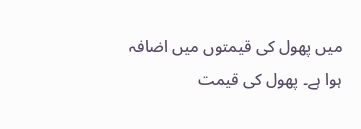میں پھول کی قیمتوں میں اضافہ ہوا ہے۔ پھول کی قیمت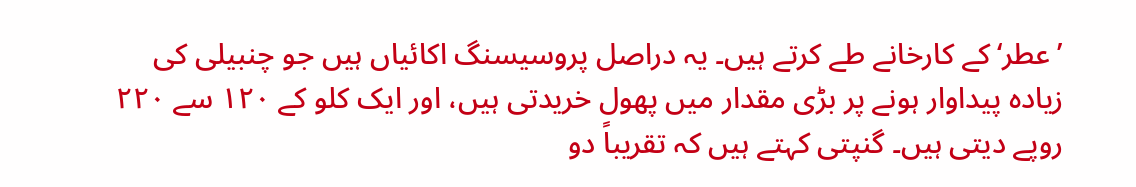’عطر‘ کے کارخانے طے کرتے ہیں۔ یہ دراصل پروسیسنگ اکائیاں ہیں جو چنبیلی کی زیادہ پیداوار ہونے پر بڑی مقدار میں پھول خریدتی ہیں، اور ایک کلو کے ۱۲۰ سے ۲۲۰ روپے دیتی ہیں۔ گنپتی کہتے ہیں کہ تقریباً دو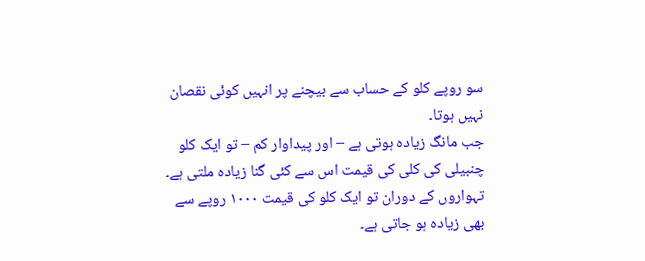سو روپے کلو کے حساب سے بیچنے پر انہیں کوئی نقصان نہیں ہوتا۔
جب مانگ زیادہ ہوتی ہے – اور پیداوار کم – تو ایک کلو چنبیلی کی کلی کی قیمت اس سے کئی گنا زیادہ ملتی ہے۔ تہواروں کے دوران تو ایک کلو کی قیمت ۱۰۰۰ روپے سے بھی زیادہ ہو جاتی ہے۔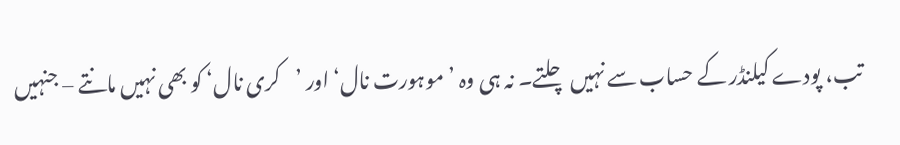تب، پودے کیلنڈر کے حساب سے نہیں چلتے۔ نہ ہی وہ ’موہورت نال‘ اور ’کری نال‘ کو بھی نہیں مانتے – جنہیں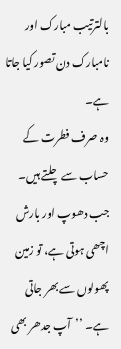بالترتیب مبارک اور نامبارک دن تصور کیا جاتا ہے۔
وہ صرف فطرت کے حساب سے چلتے ہیں۔ جب دھوپ اور بارش اچھی ہوتی ہے، تو زمین پھولوں سے بھر جاتی ہے۔ ’’آپ جدھر بھی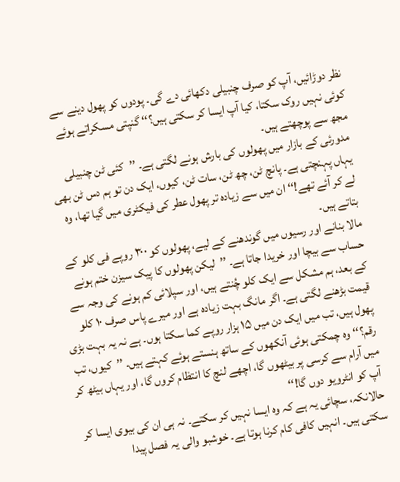نظر دوڑائیں، آپ کو صرف چنبیلی دکھائی دے گی۔ پودوں کو پھول دینے سے کوئی نہیں روک سکتا، کیا آپ ایسا کر سکتی ہیں؟‘‘ گنپتی مسکراتے ہوئے مجھ سے پوچھتے ہیں۔
مدورئی کے بازار میں پھولوں کی بارش ہونے لگتی ہے۔ ’’کئی ٹن چنبیلی یہاں پہنچتی ہے۔ پانچ ٹن، چھ ٹن، سات ٹن، کیوں، ایک دن تو ہم دس ٹن بھی لے کر آئے تھے!‘‘ ان میں سے زیادہ تر پھول عطر کی فیکٹری میں گیا تھا، وہ بتاتے ہیں۔
مالا بنانے اور رسیوں میں گوندھنے کے لیے، پھولوں کو ۳۰۰ روپے فی کلو کے حساب سے بیچا اور خریدا جاتا ہے۔ ’’لیکن پھولوں کا پیک سیزن ختم ہونے کے بعد، ہم مشکل سے ایک کلو چُنتے ہیں، اور سپلائی کم ہونے کی وجہ سے قیمت بڑھنے لگتی ہے۔ اگر مانگ بہت زیادہ ہے اور میرے پاس صرف ۱۰ کلو پھول ہیں، تب میں ایک دن میں ۱۵ ہزار روپے کما سکتا ہوں۔ ہے نہ یہ بہت بڑی رقم؟‘‘ وہ چمکتی ہوئی آنکھوں کے ساتھ ہنستے ہوئے کہتے ہیں۔ ’’کیوں، تب میں آرام سے کرسی پر بیٹھوں گا، اچھے لنچ کا انتظام کروں گا، اور یہاں بیٹھ کر آپ کو انٹرویو دوں گا!‘‘
حالانکہ، سچائی یہ ہے کہ وہ ایسا نہیں کر سکتے۔ نہ ہی ان کی بیوی ایسا کر سکتی ہیں۔ انہیں کافی کام کرنا ہوتا ہے۔ خوشبو والی یہ فصل پیدا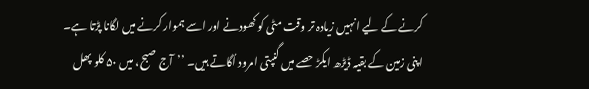کرنے کے لیے انہیں زیادہ تر وقت مٹی کو کھودنے اور اسے ہموار کرنے میں لگانا پڑتا ہے۔ اپنی زمین کے بقیہ ڈیڑھ ایکڑ حصے میں گنپتی امرود اُگاتے ہیں۔ ’’آج صبح، میں ۵۰ کلو پھل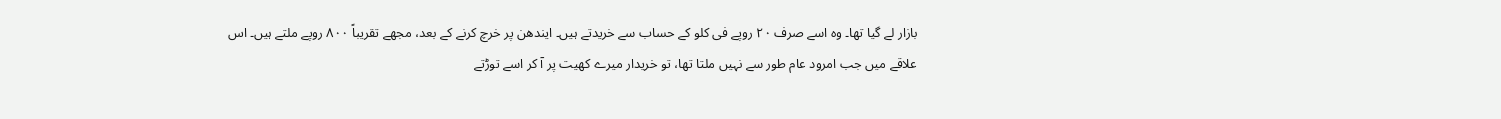بازار لے گیا تھا۔ وہ اسے صرف ۲۰ روپے فی کلو کے حساب سے خریدتے ہیں۔ ایندھن پر خرچ کرنے کے بعد، مجھے تقریباً ۸۰۰ روپے ملتے ہیں۔ اس علاقے میں جب امرود عام طور سے نہیں ملتا تھا، تو خریدار میرے کھیت پر آ کر اسے توڑتے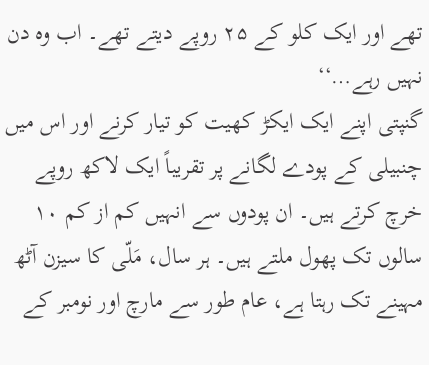تھے اور ایک کلو کے ۲۵ روپے دیتے تھے۔ اب وہ دن نہیں رہے…‘‘
گنپتی اپنے ایک ایکڑ کھیت کو تیار کرنے اور اس میں چنبیلی کے پودے لگانے پر تقریباً ایک لاکھ روپے خرچ کرتے ہیں۔ ان پودوں سے انہیں کم از کم ۱۰ سالوں تک پھول ملتے ہیں۔ ہر سال، مَلّی کا سیزن آٹھ مہینے تک رہتا ہے، عام طور سے مارچ اور نومبر کے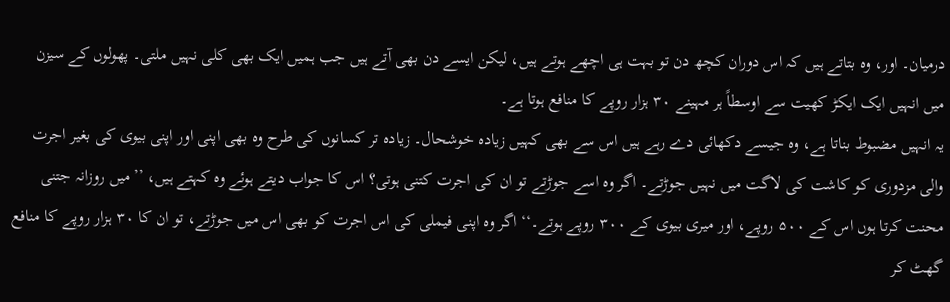درمیان۔ اور، وہ بتاتے ہیں کہ اس دوران کچھ دن تو بہت ہی اچھے ہوتے ہیں، لیکن ایسے دن بھی آتے ہیں جب ہمیں ایک بھی کلی نہیں ملتی۔ پھولوں کے سیزن میں انہیں ایک ایکڑ کھیت سے اوسطاً ہر مہینے ۳۰ ہزار روپے کا منافع ہوتا ہے۔
یہ انہیں مضبوط بناتا ہے، وہ جیسے دکھائی دے رہے ہیں اس سے بھی کہیں زیادہ خوشحال۔ زیادہ تر کسانوں کی طرح وہ بھی اپنی اور اپنی بیوی کی بغیر اجرت والی مزدوری کو کاشت کی لاگت میں نہیں جوڑتے۔ اگر وہ اسے جوڑتے تو ان کی اجرت کتنی ہوتی؟ اس کا جواب دیتے ہوئے وہ کہتے ہیں، ’’میں روزانہ جتنی محنت کرتا ہوں اس کے ۵۰۰ روپے، اور میری بیوی کے ۳۰۰ روپے ہوتے۔‘‘ اگر وہ اپنی فیملی کی اس اجرت کو بھی اس میں جوڑتے، تو ان کا ۳۰ ہزار روپے کا منافع گھٹ کر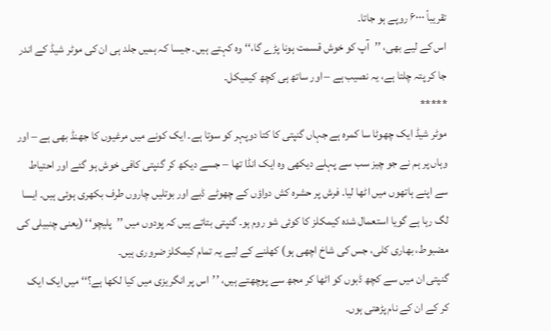تقریباً ۶۰۰۰ روپے ہو جاتا۔
اس کے لیے بھی، ’’آپ کو خوش قسمت ہونا پڑے گا،‘‘ وہ کہتے ہیں۔ جیسا کہ ہمیں جلد ہی ان کی موٹر شیڈ کے اندر جا کر پتہ چلتا ہے، یہ نصیب ہے – اور ساتھ ہی کچھ کیمیکل۔
*****
موٹر شیڈ ایک چھوٹا سا کمرہ ہے جہاں گنپتی کا کتا دوپہر کو سوتا ہے۔ ایک کونے میں مرغیوں کا جھنڈ بھی ہے – اور وہاں پر ہم نے جو چیز سب سے پہلے دیکھی وہ ایک انڈا تھا – جسے دیکھ کر گنپتی کافی خوش ہو گئے اور احتیاط سے اپنے ہاتھوں میں اٹھا لیا۔ فرش پر حشرہ کش دواؤں کے چھوٹے ڈبے اور بوتلیں چاروں طرف بکھری ہوئی ہیں۔ ایسا لگ رہا ہے گویا استعمال شدہ کیمکلز کا کوئی شو روم ہو۔ گنپتی بتاتے ہیں کہ پودوں میں ’’پلیچو‘‘ (یعنی چنبیلی کی مضبوط، بھاری کلی، جس کی شاخ اچھی ہو) کھلنے کے لیے یہ تمام کیمکلز ضروری ہیں۔
گنپتی ان میں سے کچھ ڈبوں کو اٹھا کر مجھ سے پوچھتے ہیں، ’’اس پر انگریزی میں کیا لکھا ہے؟‘‘ میں ایک ایک کر کے ان کے نام پڑھتی ہوں۔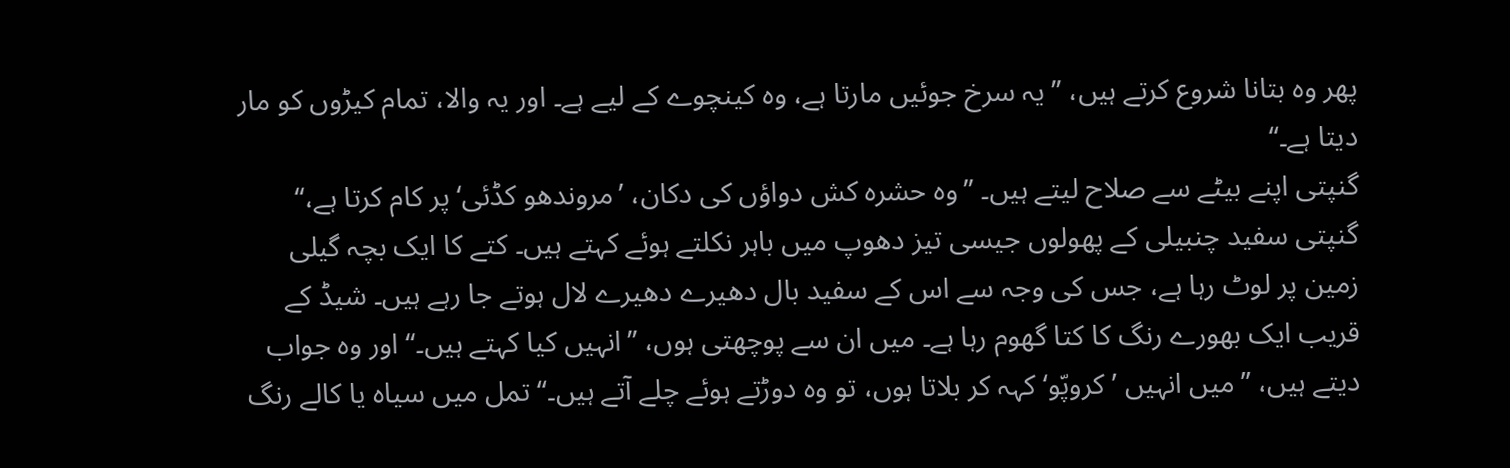پھر وہ بتانا شروع کرتے ہیں، ’’یہ سرخ جوئیں مارتا ہے، وہ کینچوے کے لیے ہے۔ اور یہ والا، تمام کیڑوں کو مار دیتا ہے۔‘‘
گنپتی اپنے بیٹے سے صلاح لیتے ہیں۔ ’’وہ حشرہ کش دواؤں کی دکان، ’مروندھو کڈئی‘ پر کام کرتا ہے،‘‘ گنپتی سفید چنبیلی کے پھولوں جیسی تیز دھوپ میں باہر نکلتے ہوئے کہتے ہیں۔ کتے کا ایک بچہ گیلی زمین پر لوٹ رہا ہے، جس کی وجہ سے اس کے سفید بال دھیرے دھیرے لال ہوتے جا رہے ہیں۔ شیڈ کے قریب ایک بھورے رنگ کا کتا گھوم رہا ہے۔ میں ان سے پوچھتی ہوں، ’’انہیں کیا کہتے ہیں۔‘‘ اور وہ جواب دیتے ہیں، ’’میں انہیں ’کروپّو‘ کہہ کر بلاتا ہوں، تو وہ دوڑتے ہوئے چلے آتے ہیں۔‘‘ تمل میں سیاہ یا کالے رنگ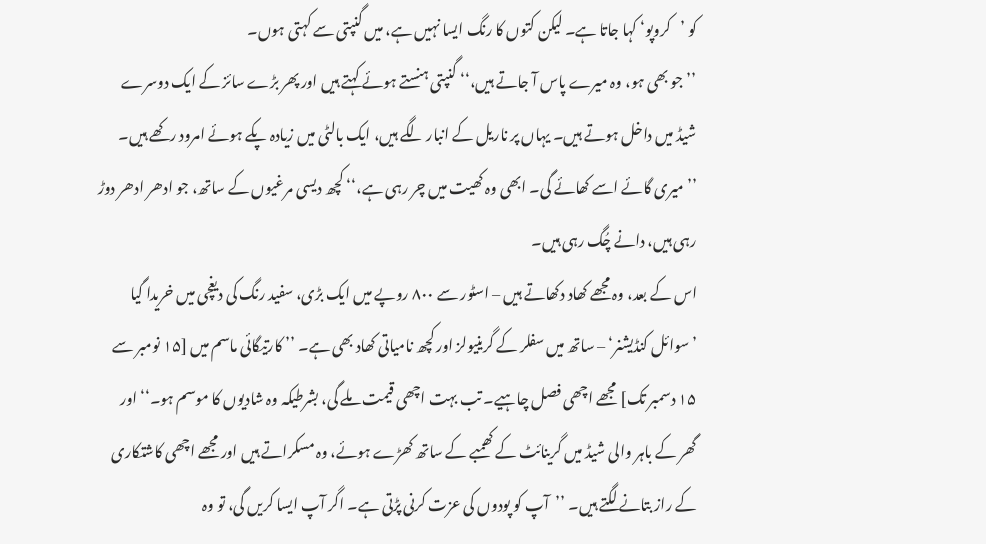کو ’کروپو‘ کہا جاتا ہے۔ لیکن کتوں کا رنگ ایسا نہیں ہے، میں گنپتی سے کہتی ہوں۔
’’جو بھی ہو، وہ میرے پاس آ جاتے ہیں،‘‘ گنپتی ہنستے ہوئے کہتے ہیں اور پھر بڑے سائز کے ایک دوسرے شیڈ میں داخل ہوتے ہیں۔ یہاں پر ناریل کے انبار لگے ہیں، ایک بالٹی میں زیادہ پکے ہوئے امرود رکھے ہیں۔ ’’میری گائے اسے کھائے گی۔ ابھی وہ کھیت میں چر رہی ہے،‘‘ کچھ دیسی مرغیوں کے ساتھ، جو ادھر ادھر دوڑ رہی ہیں، دانے چُگ رہی ہیں۔
اس کے بعد، وہ مجھے کھاد دکھاتے ہیں – اسٹور سے ۸۰۰ روپے میں ایک بڑی، سفید رنگ کی دیغچی میں خریدا گیا ’سوائل کنڈیشنر‘ – ساتھ میں سفلر کے گرینیولز اور کچھ نامیاتی کھاد بھی ہے۔ ’’ کارتیگائی ماسم میں [۱۵ نومبر سے ۱۵ دسمبر تک] مجھے اچھی فصل چاہیے۔ تب بہت اچھی قیمت ملے گی، بشرطیکہ وہ شادیوں کا موسم ہو۔‘‘ اور گھر کے باہر والی شیڈ میں گرینائٹ کے کھمبے کے ساتھ کھڑے ہوئے، وہ مسکراتے ہیں اور مجھے اچھی کاشتکاری کے راز بتانے لگتے ہیں۔ ’’آپ کو پودوں کی عزت کرنی پڑتی ہے۔ اگر آپ ایسا کریں گی، تو وہ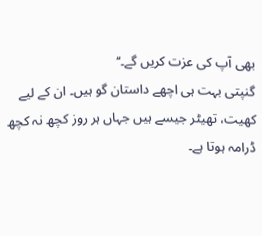بھی آپ کی عزت کریں گے۔‘‘
گنپتی بہت ہی اچھے داستان گو ہیں۔ ان کے لیے کھیت، تھیٹر جیسے ہیں جہاں ہر روز کچھ نہ کچھ ڈرامہ ہوتا ہے۔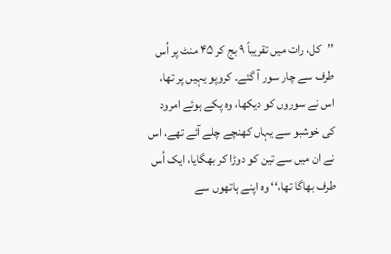’’کل، رات میں تقریباً ۹ بج کر ۴۵ منٹ پر اُس طرف سے چار سور آ گئے۔ کروپو یہیں پر تھا، اس نے سوروں کو دیکھا، وہ پکے ہوئے امرود کی خوشبو سے یہاں کھنچے چلے آئے تھے، اس نے ان میں سے تین کو دوڑا کر بھگایا، ایک اُس طرف بھاگا تھا،‘‘ وہ اپنے ہاتھوں سے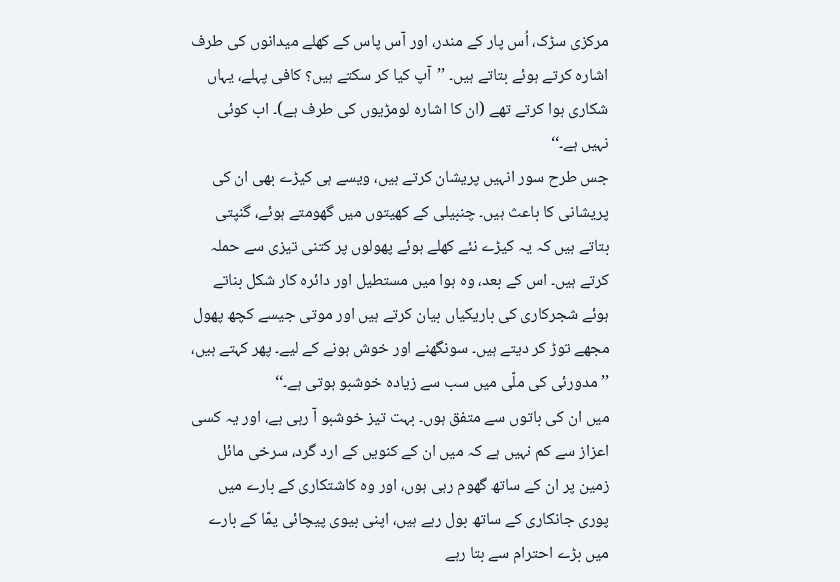مرکزی سڑک، اُس پار کے مندر، اور آس پاس کے کھلے میدانوں کی طرف اشارہ کرتے ہوئے بتاتے ہیں۔ ’’آپ کیا کر سکتے ہیں؟ کافی پہلے، یہاں شکاری ہوا کرتے تھے (ان کا اشارہ لومڑیوں کی طرف ہے)۔ اب کوئی نہیں ہے۔‘‘
جس طرح سور انہیں پریشان کرتے ہیں، ویسے ہی کیڑے بھی ان کی پریشانی کا باعث ہیں۔ چنبیلی کے کھیتوں میں گھومتے ہوئے، گنپتی بتاتے ہیں کہ یہ کیڑے نئے کھلے ہوئے پھولوں پر کتنی تیزی سے حملہ کرتے ہیں۔ اس کے بعد، وہ ہوا میں مستطیل اور دائرہ کار شکل بناتے ہوئے شجرکاری کی باریکیاں بیان کرتے ہیں اور موتی جیسے کچھ پھول مجھے توڑ کر دیتے ہیں۔ سونگھنے اور خوش ہونے کے لیے۔ پھر کہتے ہیں، ’’مدورئی کی ملّی میں سب سے زیادہ خوشبو ہوتی ہے۔‘‘
میں ان کی باتوں سے متفق ہوں۔ بہت تیز خوشبو آ رہی ہے، اور یہ کسی اعزاز سے کم نہیں ہے کہ میں ان کے کنویں کے ارد گرد، سرخی مائل زمین پر ان کے ساتھ گھوم رہی ہوں، اور وہ کاشتکاری کے بارے میں پوری جانکاری کے ساتھ بول رہے ہیں، اپنی بیوی پیچائی یمّا کے بارے میں بڑے احترام سے بتا رہے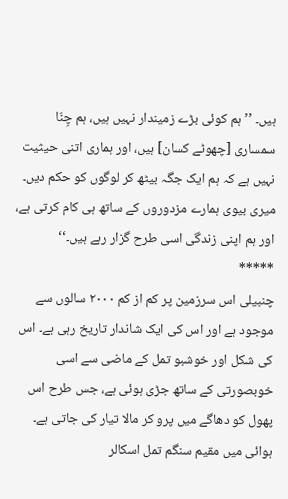ہیں۔ ’’ہم کوئی بڑے زمیندار نہیں ہیں، ہم چِنّا سمساری [چھوٹے کسان] ہیں، اور ہماری اتنی حیثیت نہیں ہے کہ ہم ایک جگہ بیٹھ کر لوگوں کو حکم دیں۔ میری بیوی ہمارے مزدوروں کے ساتھ ہی کام کرتی ہے، اور ہم اپنی زندگی اسی طرح گزار رہے ہیں۔‘‘
*****
چنبیلی اس سرزمین پر کم از کم ۲۰۰۰ سالوں سے موجود ہے اور اس کی ایک شاندار تاریخ رہی ہے۔ اس کی شکل اور خوشبو تمل کے ماضی سے اسی خوبصورتی کے ساتھ جڑی ہوئی ہے، جس طرح اس پھول کو دھاگے میں پرو کر مالا تیار کی جاتی ہے۔ ہوائی میں مقیم سنگم تمل اسکالر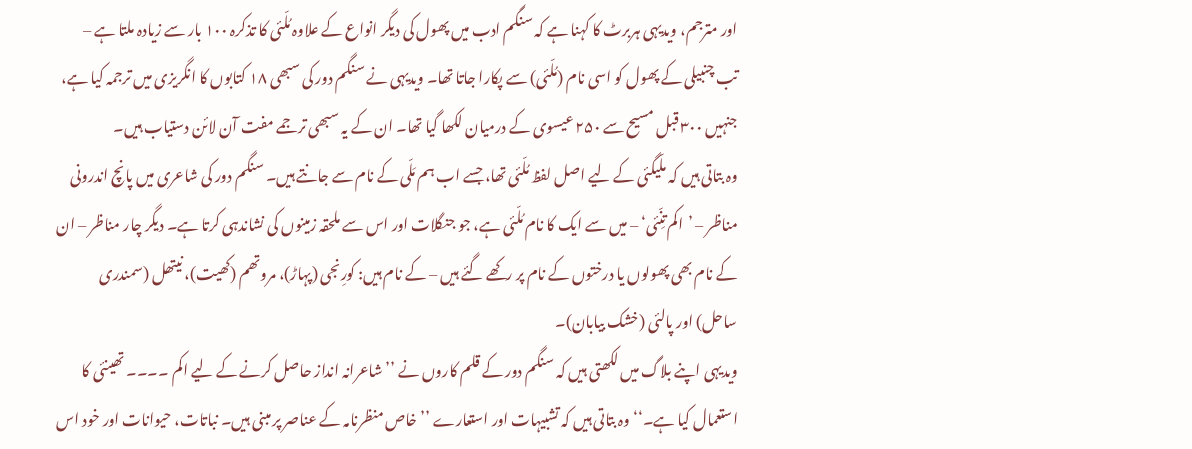اور مترجم، ویدیہی ہربرٹ کا کہنا ہے کہ سنگم ادب میں پھول کی دیگر انواع کے علاوہ مُلّئی کا تذکرہ ۱۰۰ بار سے زیادہ ملتا ہے – تب چنبیلی کے پھول کو اسی نام (مُلّئی) سے پکارا جاتا تھا۔ ویدیہی نے سنگم دور کی سبھی ۱۸ کتابوں کا انگریزی میں ترجمہ کیا ہے، جنہیں ۳۰۰ قبل مسیح سے ۲۵۰ عیسوی کے درمیان لکھا گیا تھا۔ ان کے یہ سبھی ترجمے مفت آن لائن دستیاب ہیں۔
وہ بتاتی ہیں کہ ملّیگئی کے لیے اصل لفظ مُلّئی تھا، جسے اب ہم مَلّی کے نام سے جانتے ہیں۔ سنگم دور کی شاعری میں پانچ اندرونی مناظر – ’اکم تِنّئی‘ – میں سے ایک کا نام مُلّئی ہے، جو جنگلات اور اس سے ملحقہ زمینوں کی نشاندہی کرتا ہے۔ دیگر چار مناظر – ان کے نام بھی پھولوں یا درختوں کے نام پر رکھے گئے ہیں – کے نام ہیں: کورِنجی (پہاڑ)، مروتھم (کھیت)، نیتھل (سمندری ساحل) اور پالئی (خشک بیابان)۔
ویدیہی اپنے بلاگ میں لکھتی ہیں کہ سنگم دور کے قلم کاروں نے ’’شاعرانہ انداز حاصل کرنے کے لیے اکم ۔۔۔۔ تھینئی کا استعمال کیا ہے۔‘‘ وہ بتاتی ہیں کہ تشبیہات اور استعارے ’’خاص منظرنامہ کے عناصر پر مبنی ہیں۔ نباتات، حیوانات اور خود اس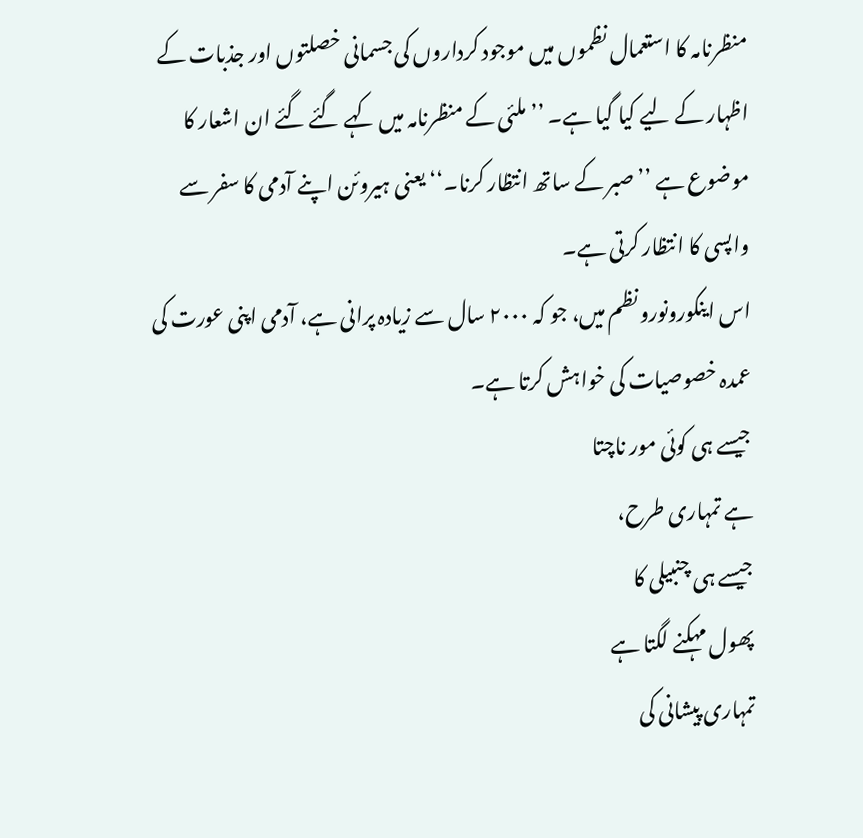منظرنامہ کا استعمال نظموں میں موجود کرداروں کی جسمانی خصلتوں اور جذبات کے اظہار کے لیے کیا گیا ہے۔ ’’ ملئی کے منظرنامہ میں کہے گئے گئے ان اشعار کا موضوع ہے ’’صبر کے ساتھ انتظار کرنا۔‘‘ یعنی ہیروئن اپنے آدمی کا سفر سے واپسی کا انتظار کرتی ہے۔
اس اینکورونورو نظم میں، جو کہ ۲۰۰۰ سال سے زیادہ پرانی ہے، آدمی اپنی عورت کی عمدہ خصوصیات کی خواہش کرتا ہے۔
جیسے ہی کوئی مور ناچتا
ہے تمہاری طرح،
جیسے ہی چنبیلی کا
پھول مہکنے لگتا ہے
تمہاری پیشانی کی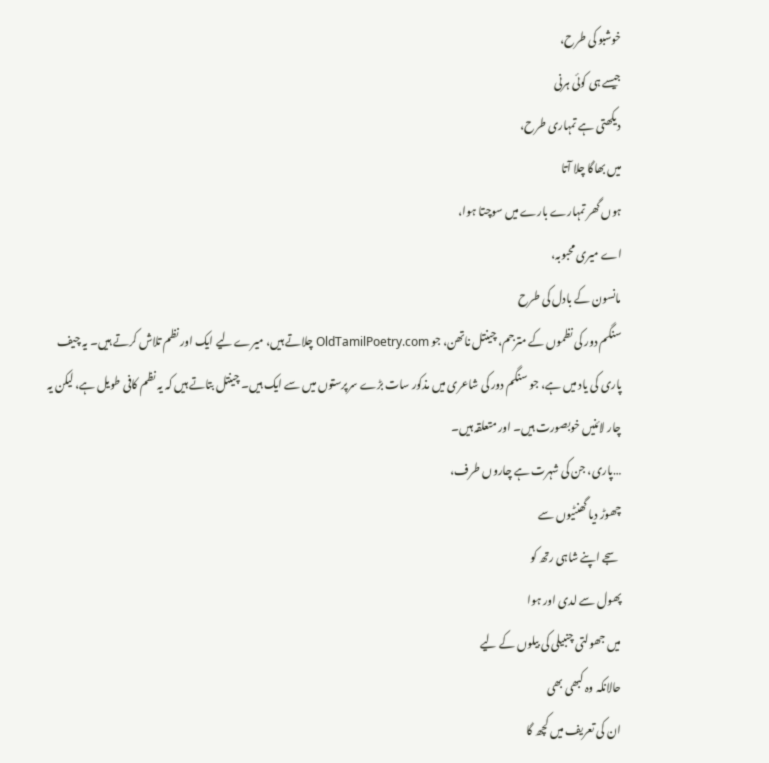خوشبو کی طرح،
جیسے ہی کوئی ہرنی
دیکھتی ہے تمہاری طرح،
میں بھاگا چلا آتا
ہوں گھر تمہارے بارے میں سوچتا ہوا،
اے میری محبوبہ،
مانسون کے بادل کی طرح
سنگم دور کی نظموں کے مترجم، چینتل ناتھن، جو OldTamilPoetry.com چلاتے ہیں، میرے لیے ایک اور نظم تلاش کرتے ہیں۔ یہ چیف پاری کی یاد میں ہے، جو سنگم دور کی شاعری میں مذکور سات بڑے سرپرستوں میں سے ایک ہیں۔ چینتل بتاتے ہیں کہ یہ نظم کافی طویل ہے، لیکن یہ چار لائنیں خوبصورت ہیں۔ اور متعلقہ ہیں۔
…پاری، جن کی شہرت ہے چاروں طرف،
چھوڑ دیا گھنٹیوں سے
سجے اپنے شاہی رتھ کو
پھول سے لدی اور ہوا
میں جھولتی چنبیلی کی بیلوں کے لیے
حالانکہ وہ کبھی بھی
ان کی تعریف میں کچھ گا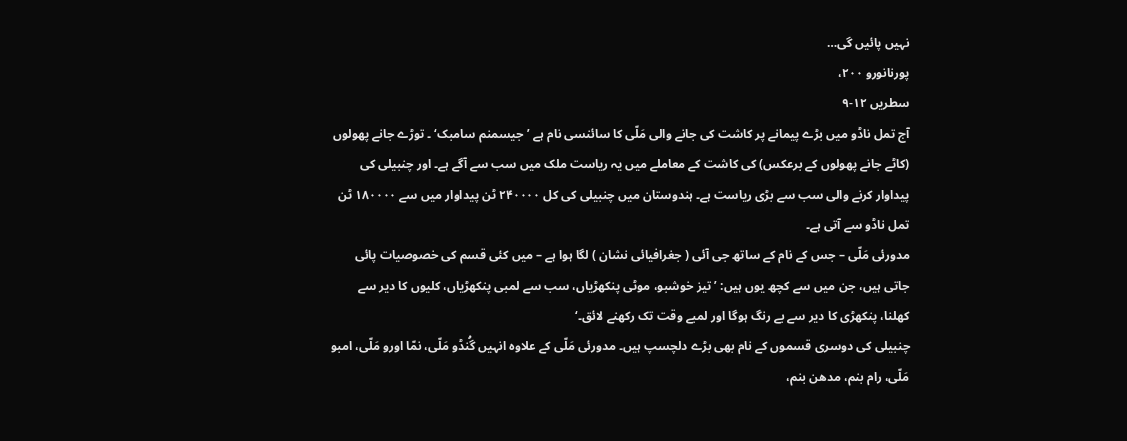نہیں پائیں گی…
پورنانورو ۲۰۰،
سطریں ۱۲-۹
آج تمل ناڈو میں بڑے پیمانے پر کاشت کی جانے والی مَلّی کا سائنسی نام ہے ’جیسمنم سامبک‘ ۔ توڑے جانے پھولوں (کاٹے جانے پھولوں کے برعکس) کی کاشت کے معاملے میں یہ ریاست ملک میں سب سے آگے ہے۔ اور چنبیلی کی پیداوار کرنے والی سب سے بڑی ریاست ہے۔ ہندوستان میں چنبیلی کی کل ۲۴۰۰۰۰ ٹن پیداوار میں سے ۱۸۰۰۰۰ ٹن تمل ناڈو سے آتی ہے۔
مدورئی مَلّی – جس کے نام کے ساتھ جی آئی ( جغرافیائی نشان ) لگا ہوا ہے – میں کئی قسم کی خصوصیات پائی جاتی ہیں، جن میں سے کچھ یوں ہیں: ’تیز خوشبو، موٹی پنکھڑیاں، سب سے لمبی پنکھڑیاں، کلیوں کا دیر سے کھلنا، پنکھڑی کا دیر سے بے رنگ ہوگا اور لمبے وقت تک رکھنے لائق۔‘
چنبیلی کی دوسری قسموں کے نام بھی بڑے دلچسپ ہیں۔ مدورئی مَلّی کے علاوہ انہیں گُنڈو مَلّی، نمّا اورو مَلّی، امبو مَلّی، رام بنم، مدھن بنم،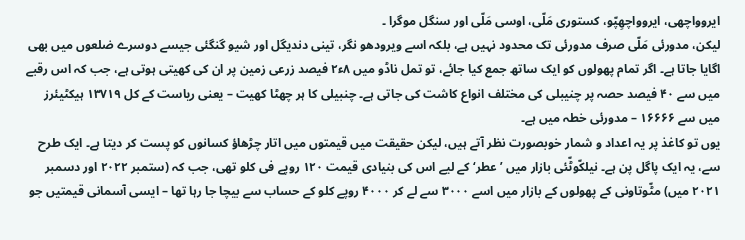ایروواچھی، ایروواچھِپّو، کستوری مَلّی، اوسی مَلّی اور سنگل موگرا ۔
لیکن، مدورئی مَلّی صرف مدورئی تک محدود نہیں ہے، بلکہ اسے ویرودھو نگر، تینی دندیگل اور شیو گنگئی جیسے دوسرے ضلعوں میں بھی اگایا جاتا ہے۔ اگر تمام پھولوں کو ایک ساتھ جمع کیا جائے، تو تمل ناڈو میں ۸ء۲ فیصد زرعی زمین پر ان کی کھیتی ہوتی ہے، جب کہ اس رقبے میں سے ۴۰ فیصد حصہ پر چنیبلی کی مختلف انواع کاشت کی جاتی ہے۔ چنبیلی کا ہر چھٹا کھیت – یعنی ریاست کے کل ۱۳۷۱۹ ہیکٹیئرز میں سے ۱۶۶۶۶ – مدورئی خطہ میں ہے۔
یوں تو کاغذ پر یہ اعداد و شمار خوبصورت نظر آتے ہیں، لیکن حقیقت میں قیمتوں میں اتار چڑھاؤ کسانوں کو پست کر دیتا ہے۔ ایک طرح سے، یہ ایک پاگل پن ہے۔ نیلکّوٹّئی بازار میں ’عطر‘ کے لیے اس کی بنیادی قیمت ۱۲۰ روپے فی کلو تھی، جب کہ (ستمبر ۲۰۲۲ اور دسمبر ۲۰۲۱ میں) مٹّوتاونی کے پھولوں کے بازار میں اسے ۳۰۰۰ سے لے کر ۴۰۰۰ روپے کلو کے حساب سے بیچا جا رہا تھا – ایسی آسمانی قیمتیں جو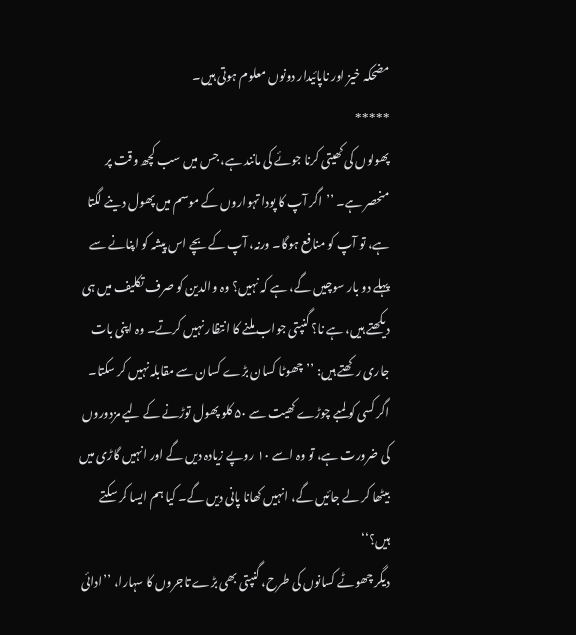مضحکہ خیز اور ناپائیدار دونوں معلوم ہوتی ہیں۔
*****
پھولوں کی کھیتی کرنا جوئے کی مانند ہے، جس میں سب کچھ وقت پر منحصر ہے۔ ’’اگر آپ کا پودا تہواروں کے موسم میں پھول دینے لگتا ہے، تو آپ کو منافع ہوگا۔ ورنہ، آپ کے بچے اس پیشہ کو اپنانے سے پہلے دو بار سوچیں گے، ہے کہ نہیں؟ وہ والدین کو صرف تکلیف میں ہی دیکھتے ہیں، ہے نا؟ گنپتی جواب ملنے کا انتظار نہیں کرتے۔ وہ اپنی بات جاری رکھتے ہیں: ’’چھوٹا کسان بڑے کسان سے مقابلہ نہیں کر سکتا۔ اگر کسی کو لمبے چوڑے کھیت سے ۵۰ کلو پھول توڑنے کے لیے مزدوروں کی ضرورت ہے، تو وہ اسے ۱۰ روپے زیادہ دیں گے اور انہیں گاڑی میں بیٹھا کر لے جائیں گے، انہیں کھانا پانی دیں گے۔ کیا ہم ایسا کر سکتے ہیں؟‘‘
دیگر چھوٹے کسانوں کی طرح، گنپتی بھی بڑے تاجروں کا سہارا، ’’ادائی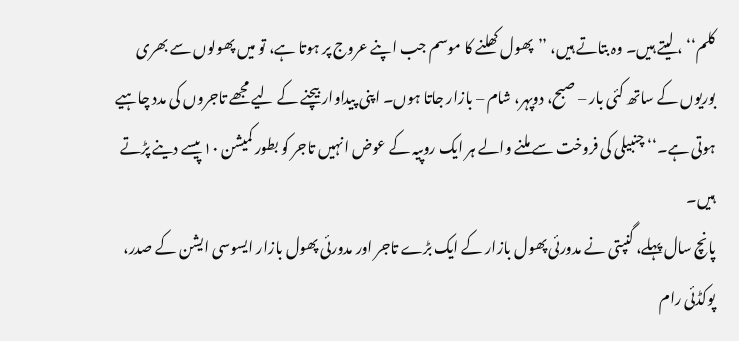کلم‘‘ ، لیتے ہیں۔ وہ بتاتے ہیں، ’’پھول کھلنے کا موسم جب اپنے عروج پر ہوتا ہے، تو میں پھولوں سے بھری بوریوں کے ساتھ کئی بار – صبح، دوپہر، شام – بازار جاتا ہوں۔ اپنی پیداوار بیچنے کے لیے مجھے تاجروں کی مدد چاہیے ہوتی ہے۔‘‘ چنبیلی کی فروخت سے ملنے والے ہر ایک روپیہ کے عوض انہیں تاجر کو بطور کمیشن ۱۰ پیسے دینے پڑتے ہیں۔
پانچ سال پہلے، گنپتی نے مدورئی پھول بازار کے ایک بڑے تاجر اور مدورئی پھول بازار ایسوسی ایشن کے صدر، پوکڈئی رام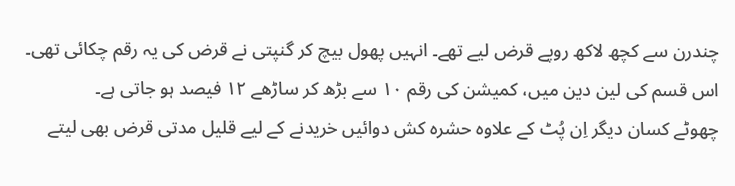چندرن سے کچھ لاکھ روپے قرض لیے تھے۔ انہیں پھول بیچ کر گنپتی نے قرض کی یہ رقم چکائی تھی۔ اس قسم کی لین دین میں، کمیشن کی رقم ۱۰ سے بڑھ کر ساڑھے ۱۲ فیصد ہو جاتی ہے۔
چھوٹے کسان دیگر اِن پُٹ کے علاوہ حشرہ کش دوائیں خریدنے کے لیے قلیل مدتی قرض بھی لیتے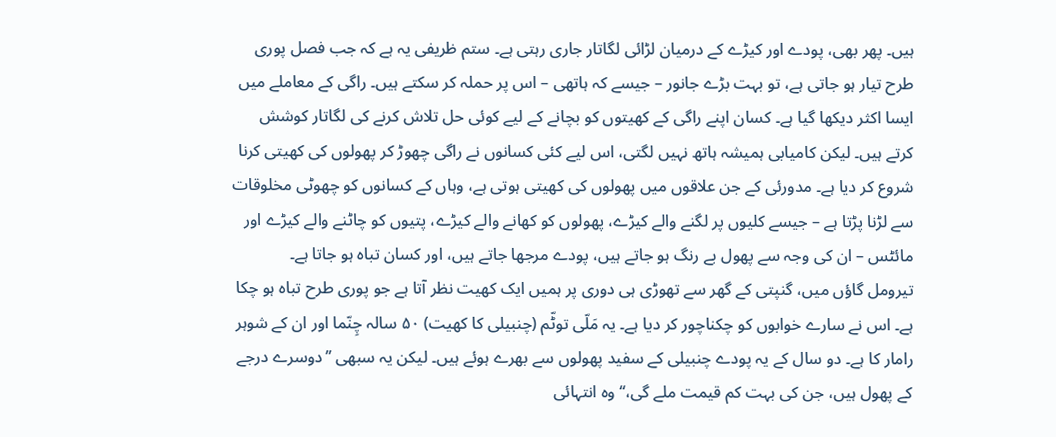ہیں۔ پھر بھی، پودے اور کیڑے کے درمیان لڑائی لگاتار جاری رہتی ہے۔ ستم ظریفی یہ ہے کہ جب فصل پوری طرح تیار ہو جاتی ہے، تو بہت بڑے جانور – جیسے کہ ہاتھی – اس پر حملہ کر سکتے ہیں۔ راگی کے معاملے میں ایسا اکثر دیکھا گیا ہے۔ کسان اپنے راگی کے کھیتوں کو بچانے کے لیے کوئی حل تلاش کرنے کی لگاتار کوشش کرتے ہیں۔ لیکن کامیابی ہمیشہ ہاتھ نہیں لگتی، اس لیے کئی کسانوں نے راگی چھوڑ کر پھولوں کی کھیتی کرنا شروع کر دیا ہے۔ مدورئی کے جن علاقوں میں پھولوں کی کھیتی ہوتی ہے، وہاں کے کسانوں کو چھوٹی مخلوقات سے لڑنا پڑتا ہے – جیسے کلیوں پر لگنے والے کیڑے، پھولوں کو کھانے والے کیڑے، پتیوں کو چاٹنے والے کیڑے اور مائٹس – ان کی وجہ سے پھول بے رنگ ہو جاتے ہیں، پودے مرجھا جاتے ہیں، اور کسان تباہ ہو جاتا ہے۔
تیرومل گاؤں میں، گنپتی کے گھر سے تھوڑی ہی دوری پر ہمیں ایک کھیت نظر آتا ہے جو پوری طرح تباہ ہو چکا ہے۔ اس نے سارے خوابوں کو چکناچور کر دیا ہے۔ یہ مَلّی توٹّم (چنبیلی کا کھیت) ۵۰ سالہ چِنّما اور ان کے شوہر رامار کا ہے۔ دو سال کے یہ پودے چنبیلی کے سفید پھولوں سے بھرے ہوئے ہیں۔ لیکن یہ سبھی ’’دوسرے درجے کے پھول ہیں، جن کی بہت کم قیمت ملے گی،‘‘ وہ انتہائی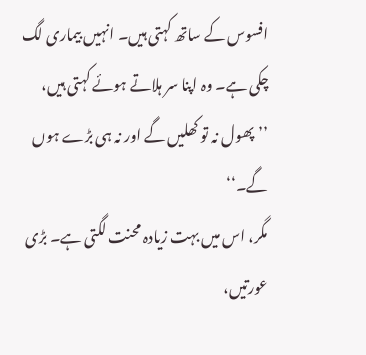افسوس کے ساتھ کہتی ہیں۔ انہیں بیماری لگ چکی ہے۔ وہ اپنا سر ہلاتے ہوئے کہتی ہیں، ’’پھول نہ تو کھلیں گے اور نہ ہی بڑے ہوں گے۔‘‘
مگر، اس میں بہت زیادہ محنت لگتی ہے۔ بڑی عورتیں،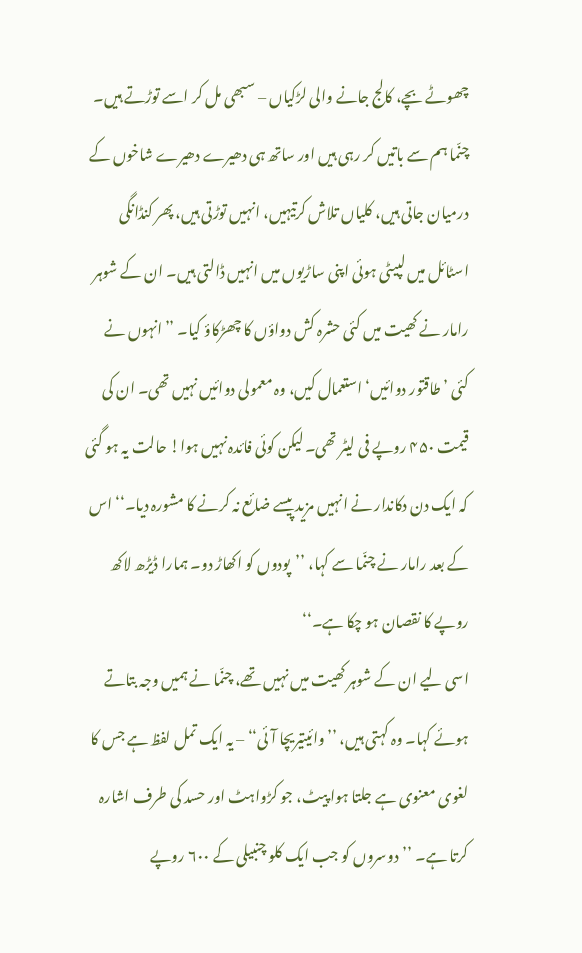چھوٹے بچے، کالج جانے والی لڑکیاں – سبھی مل کر اسے توڑتے ہیں۔ چنّما ہم سے باتیں کر رہی ہیں اور ساتھ ہی دھیرے دھیرے شاخوں کے درمیان جاتی ہیں، کلیاں تلاش کرتیہیں، انہیں توڑتی ہیں، پھر کنڈانگی اسٹائل میں لپیٹی ہوئی اپنی ساڑیوں میں انہیں ڈالتی ہیں۔ ان کے شوہر رامار نے کھیت میں کئی حشرہ کش دواؤں کا چھڑکاؤ کیا۔ ’’انہوں نے کئی ’طاقتور دوائیں‘ استعمال کیں، وہ معمولی دوائیں نہیں تھی۔ ان کی قیمت ۴۵۰ روپے فی لیٹر تھی۔ لیکن کوئی فائدہ نہیں ہوا! حالت یہ ہو گئی کہ ایک دن دکاندار نے انہیں مزید پیسے ضائع نہ کرنے کا مشورہ دیا۔‘‘ اس کے بعد رامار نے چنّما سے کہا، ’’پودوں کو اکھاڑ دو۔ ہمارا ڈیڑھ لاکھ روپے کا نقصان ہو چکا ہے۔‘‘
اسی لیے ان کے شوہر کھیت میں نہیں تھے، چنّما نے ہمیں وجہ بتاتے ہوئے کہا۔ وہ کہتی ہیں، ’’وائیتیریچا آئی‘‘ – یہ ایک تمل لفظ ہے جس کا لغوی معنوی ہے جلتا ہوا پیٹ، جو کڑواہٹ اور حسد کی طرف اشارہ کرتا ہے۔ ’’دوسروں کو جب ایک کلو چنبیلی کے ۶۰۰ روپے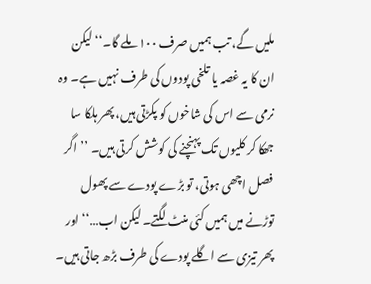ملیں گے، تب ہمیں صرف ۱۰۰ ملے گا۔‘‘ لیکن ان کا یہ غصہ یا تلخی پودوں کی طرف نہیں ہے۔ وہ نرمی سے اس کی شاخوں کو پکڑتی ہیں، پھر ہلکا سا جھکا کر کلیوں تک پہنچنے کی کوشش کرتی ہیں۔ ’’اگر فصل اچھی ہوتی، تو بڑے پودے سے پھول توڑنے میں ہمیں کئی منٹ لگتے۔ لیکن اب…‘‘ اور پھر تیزی سے اگلے پودے کی طرف بڑھ جاتی ہیں۔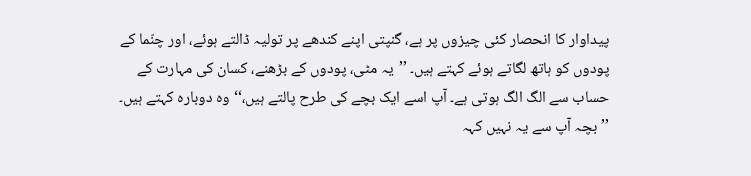پیداوار کا انحصار کئی چیزوں پر ہے، گنپتی اپنے کندھے پر تولیہ ڈالتے ہوئے، اور چنّما کے پودوں کو ہاتھ لگاتے ہوئے کہتے ہیں۔ ’’یہ مٹی، پودوں کے بڑھنے، کسان کی مہارت کے حساب سے الگ الگ ہوتی ہے۔ آپ اسے ایک بچے کی طرح پالتے ہیں،‘‘ وہ دوبارہ کہتے ہیں۔ ’’بچہ آپ سے یہ نہیں کہہ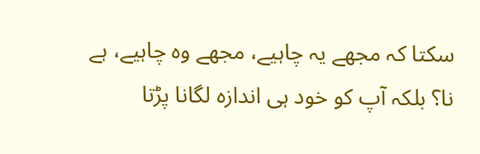سکتا کہ مجھے یہ چاہیے، مجھے وہ چاہیے، ہے نا؟ بلکہ آپ کو خود ہی اندازہ لگانا پڑتا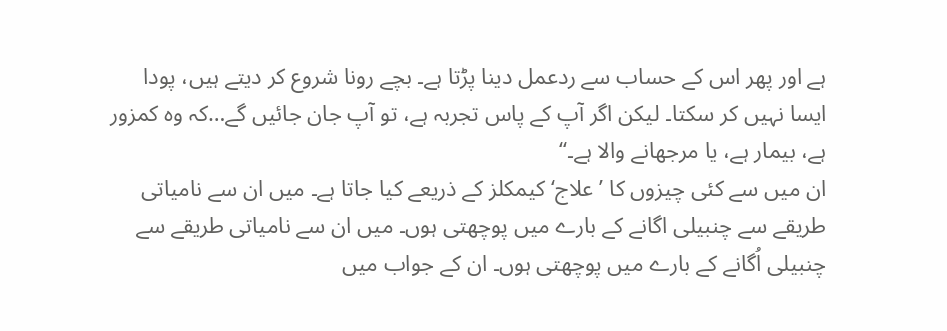ہے اور پھر اس کے حساب سے ردعمل دینا پڑتا ہے۔ بچے رونا شروع کر دیتے ہیں، پودا ایسا نہیں کر سکتا۔ لیکن اگر آپ کے پاس تجربہ ہے، تو آپ جان جائیں گے…کہ وہ کمزور ہے، بیمار ہے، یا مرجھانے والا ہے۔‘‘
ان میں سے کئی چیزوں کا ’علاج‘ کیمکلز کے ذریعے کیا جاتا ہے۔ میں ان سے نامیاتی طریقے سے چنبیلی اگانے کے بارے میں پوچھتی ہوں۔ میں ان سے نامیاتی طریقے سے چنبیلی اُگانے کے بارے میں پوچھتی ہوں۔ ان کے جواب میں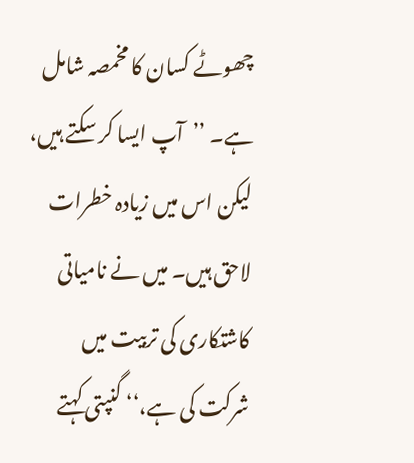چھوٹے کسان کا مخمصہ شامل ہے۔ ’’آپ ایسا کر سکتے ہیں، لیکن اس میں زیادہ خطرات لاحق ہیں۔ میں نے نامیاتی کاشتکاری کی تربیت میں شرکت کی ہے،‘‘ گنپتی کہتے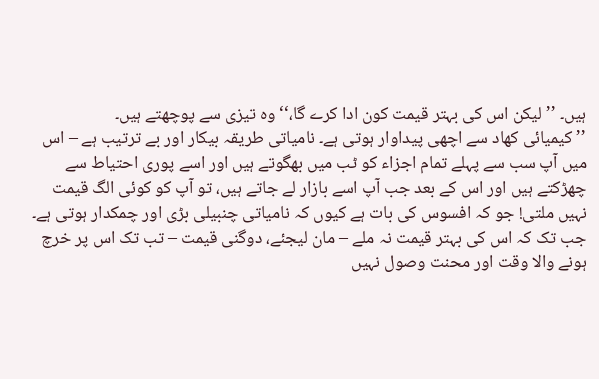ہیں۔ ’’لیکن اس کی بہتر قیمت کون ادا کرے گا،‘‘ وہ تیزی سے پوچھتے ہیں۔
’’کیمیائی کھاد سے اچھی پیداوار ہوتی ہے۔ نامیاتی طریقہ بیکار اور بے ترتیب ہے – اس میں آپ سب سے پہلے تمام اجزاء کو ٹب میں بھگوتے ہیں اور اسے پوری احتیاط سے چھڑکتے ہیں اور اس کے بعد جب آپ اسے بازار لے جاتے ہیں، تو آپ کو کوئی الگ قیمت نہیں ملتی! جو کہ افسوس کی بات ہے کیوں کہ نامیاتی چنبیلی بڑی اور چمکدار ہوتی ہے۔ جب تک کہ اس کی بہتر قیمت نہ ملے – مان لیجئے، دوگنی قیمت – تب تک اس پر خرچ ہونے والا وقت اور محنت وصول نہیں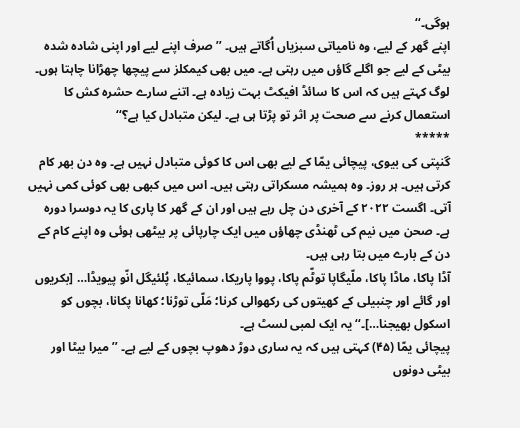ہوگی۔‘‘
اپنے گھر کے لیے، وہ نامیاتی سبزیاں اُگاتے ہیں۔ ’’صرف اپنے لیے اور اپنی شادہ شدہ بیٹی کے لیے جو اگلے گاؤں میں رہتی ہے۔ میں بھی کیمکلز سے پیچھا چھڑانا چاہتا ہوں۔ لوگ کہتے ہیں کہ اس کا سائڈ افیکٹ بہت زیادہ ہے۔ اتنے سارے حشرہ کش کا استعمال کرنے سے صحت پر اثر تو پڑتا ہی ہے۔ لیکن متبادل کیا ہے؟‘‘
*****
گنپتی کی بیوی، پیچائی یمّا کے لیے بھی اس کا کوئی متبادل نہیں ہے۔ وہ دن بھر کام کرتی ہیں۔ ہر روز۔ وہ ہمیشہ مسکراتی رہتی ہیں۔ اس میں کبھی بھی کوئی کمی نہیں آتی۔ اگست ۲۰۲۲ کے آخری دن چل رہے ہیں اور ان کے گھر کا پاری کا یہ دوسرا دورہ ہے۔ صحن میں نیم کی ٹھنڈی چھاؤں میں ایک چارپائی پر بیٹھی ہوئی وہ اپنے کام کے دن کے بارے میں بتا رہی ہیں۔
آڈا پاکا، ماڈا پاکا، ملّیگاپا توٹّم پاکا، پووا پاریکا، سمائیکا، پُلئیگل انّو پیویڈا… [بکریوں اور گائے اور چنبیلی کے کھیتوں کی رکھوالی کرنا؛ مَلّی توڑنا؛ کھانا پکانا، بچوں کو اسکول بھیجنا…]۔‘‘ یہ ایک لمبی لسٹ ہے۔
پیچائی یمّا (۴۵) کہتی ہیں کہ یہ ساری دوڑ دھوپ بچوں کے لیے ہے۔ ’’میرا بیٹا اور بیٹی دونوں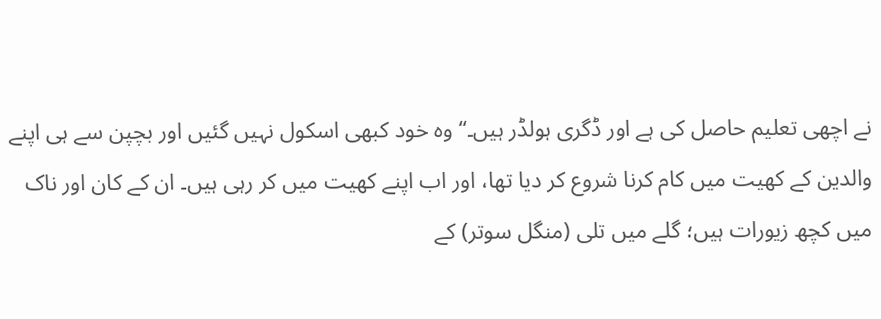نے اچھی تعلیم حاصل کی ہے اور ڈگری ہولڈر ہیں۔‘‘ وہ خود کبھی اسکول نہیں گئیں اور بچپن سے ہی اپنے والدین کے کھیت میں کام کرنا شروع کر دیا تھا، اور اب اپنے کھیت میں کر رہی ہیں۔ ان کے کان اور ناک میں کچھ زیورات ہیں؛ گلے میں تلی (منگل سوتر) کے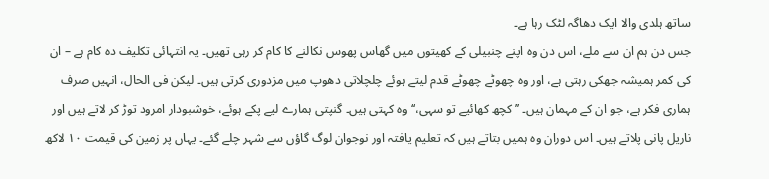ساتھ ہلدی والا ایک دھاگہ لٹک رہا ہے۔
جس دن ہم ان سے ملے، اس دن وہ اپنے چنبیلی کے کھیتوں میں گھاس پھوس نکالنے کا کام کر رہی تھیں۔ یہ انتہائی تکلیف دہ کام ہے – ان کی کمر ہمیشہ جھکی رہتی ہے، اور وہ چھوٹے چھوٹے قدم لیتے ہوئے چلچلاتی دھوپ میں مزدوری کرتی ہیں۔ لیکن فی الحال، انہیں صرف ہماری فکر ہے، جو ان کے مہمان ہیں۔ ’’کچھ کھائیے تو سہی،‘‘ وہ کہتی ہیں۔ گنپتی ہمارے لیے پکے ہوئے، خوشبودار امرود توڑ کر لاتے ہیں اور ناریل پانی پلاتے ہیں۔ اس دوران وہ ہمیں بتاتے ہیں کہ تعلیم یافتہ اور نوجوان لوگ گاؤں سے شہر چلے گئے۔ یہاں پر زمین کی قیمت ۱۰ لاکھ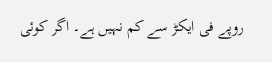روپے فی ایکڑ سے کم نہیں ہے۔ اگر کوئی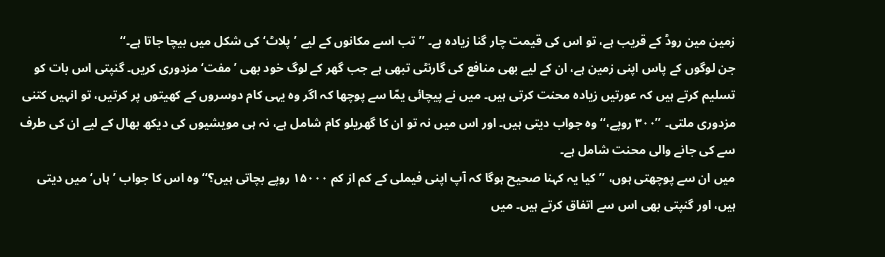زمین مین روڈ کے قریب ہے، تو اس کی قیمت چار گنا زیادہ ہے۔ ’’تب اسے مکانوں کے لیے ’پلاٹ‘ کی شکل میں بیچا جاتا ہے۔‘‘
جن لوگوں کے پاس اپنی زمین ہے، ان کے لیے بھی منافع کی گارنٹی تبھی ہے جب گھر کے لوگ خود بھی ’مفت‘ مزدوری کریں۔ گنپتی اس بات کو تسلیم کرتے ہیں کہ عورتیں زیادہ محنت کرتی ہیں۔ میں نے پیچائی یمّا سے پوچھا کہ اگر وہ یہی کام دوسروں کے کھیتوں پر کرتیں، تو انہیں کتنی مزدوری ملتی۔ ’’۳۰۰ روپے،‘‘ وہ جواب دیتی ہیں۔ اور اس میں نہ تو ان کا گھریلو کام شامل ہے، نہ ہی مویشیوں کی دیکھ بھال کے لیے ان کی طرف سے کی جانے والی محنت شامل ہے۔
میں ان سے پوچھتی ہوں، ’’کیا یہ کہنا صحیح ہوگا کہ آپ اپنی فیملی کے کم از کم ۱۵۰۰۰ روپے بچاتی ہیں؟‘‘ وہ اس کا جواب ’ہاں‘ میں دیتی ہیں، اور گنپتی بھی اس سے اتفاق کرتے ہیں۔ میں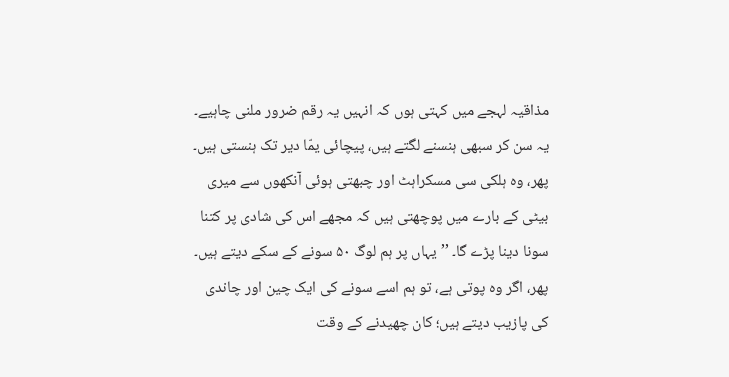مذاقیہ لہجے میں کہتی ہوں کہ انہیں یہ رقم ضرور ملنی چاہیے۔ یہ سن کر سبھی ہنسنے لگتے ہیں، پیچائی یمّا دیر تک ہنستی ہیں۔
پھر، وہ ہلکی سی مسکراہٹ اور چبھتی ہوئی آنکھوں سے میری بیٹی کے بارے میں پوچھتی ہیں کہ مجھے اس کی شادی پر کتنا سونا دینا پڑے گا۔ ’’یہاں پر ہم لوگ ۵۰ سونے کے سکے دیتے ہیں۔ پھر، اگر وہ پوتی ہے، تو ہم اسے سونے کی ایک چین اور چاندی کی پازیب دیتے ہیں؛ کان چھیدنے کے وقت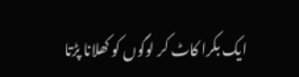ایک بکرا کاٹ کر لوگوں کو کھلانا پڑتا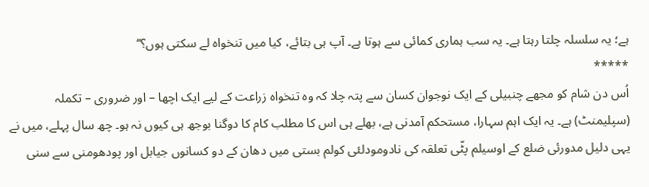ہے؛ یہ سلسلہ چلتا رہتا ہے۔ یہ سب ہماری کمائی سے ہوتا ہے۔ آپ ہی بتائے، کیا میں تنخواہ لے سکتی ہوں؟‘‘
*****
اُس دن شام کو مجھے چنبیلی کے ایک نوجوان کسان سے پتہ چلا کہ وہ تنخواہ زراعت کے لیے ایک اچھا – اور ضروری – تکملہ (سپلیمنٹ) ہے۔ یہ ایک اہم سہارا، مستحکم آمدنی ہے، بھلے ہی اس کا مطلب کام کا دوگنا بوجھ ہی کیوں نہ ہو۔ چھ سال پہلے، میں نے یہی دلیل مدورئی ضلع کے اوسیلم پٹّی تعلقہ کی نادومودلئی کولم بستی میں دھان کے دو کسانوں جیابل اور پودھومنی سے سنی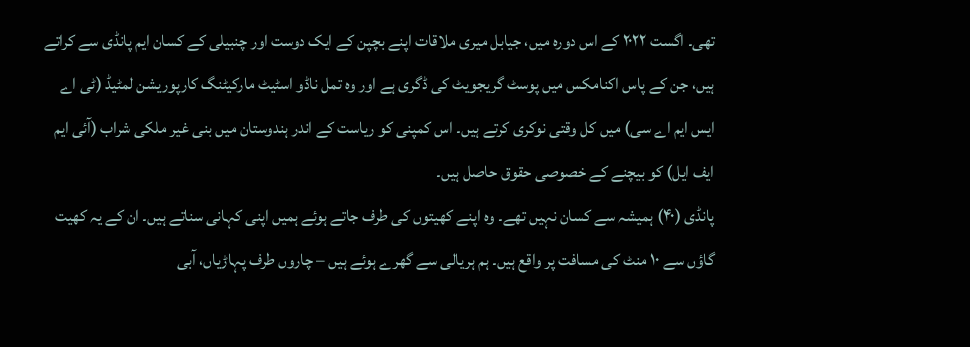تھی۔ اگست ۲۰۲۲ کے اس دورہ میں، جیابل میری ملاقات اپنے بچپن کے ایک دوست اور چنبیلی کے کسان ایم پانڈی سے کراتے ہیں، جن کے پاس اکنامکس میں پوسٹ گریجویٹ کی ڈگری ہے اور وہ تمل ناڈو اسٹیٹ مارکیٹنگ کارپوریشن لمٹیڈ (ٹی اے ایس ایم اے سی) میں کل وقتی نوکری کرتے ہیں۔ اس کمپنی کو ریاست کے اندر ہندوستان میں بنی غیر ملکی شراب (آئی ایم ایف ایل) کو بیچنے کے خصوصی حقوق حاصل ہیں۔
پانڈی (۴۰) ہمیشہ سے کسان نہیں تھے۔ وہ اپنے کھیتوں کی طرف جاتے ہوئے ہمیں اپنی کہانی سناتے ہیں۔ ان کے یہ کھیت گاؤں سے ۱۰ منٹ کی مسافت پر واقع ہیں۔ ہم ہریالی سے گھرے ہوئے ہیں – چاروں طرف پہاڑیاں، آبی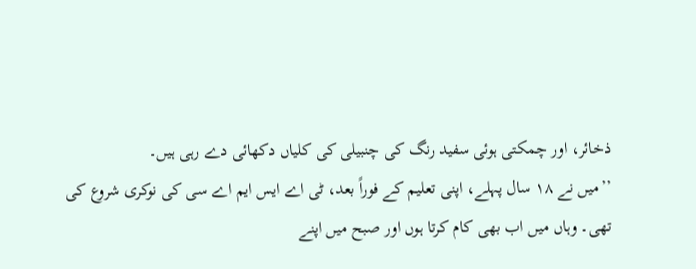ذخائر، اور چمکتی ہوئی سفید رنگ کی چنبیلی کی کلیاں دکھائی دے رہی ہیں۔
’’میں نے ۱۸ سال پہلے، اپنی تعلیم کے فوراً بعد، ٹی اے ایس ایم اے سی کی نوکری شروع کی تھی۔ وہاں میں اب بھی کام کرتا ہوں اور صبح میں اپنے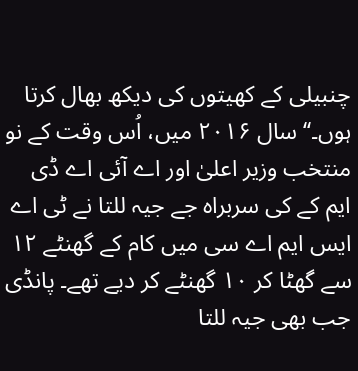چنبیلی کے کھیتوں کی دیکھ بھال کرتا ہوں۔‘‘ سال ۲۰۱۶ میں، اُس وقت کے نو منتخب وزیر اعلیٰ اور اے آئی اے ڈی ایم کے کی سربراہ جے جیہ للتا نے ٹی اے ایس ایم اے سی میں کام کے گھنٹے ۱۲ سے گھٹا کر ۱۰ گھنٹے کر دیے تھے۔ پانڈی جب بھی جیہ للتا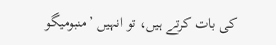کی بات کرتے ہیں، تو انہیں ’منبومیگو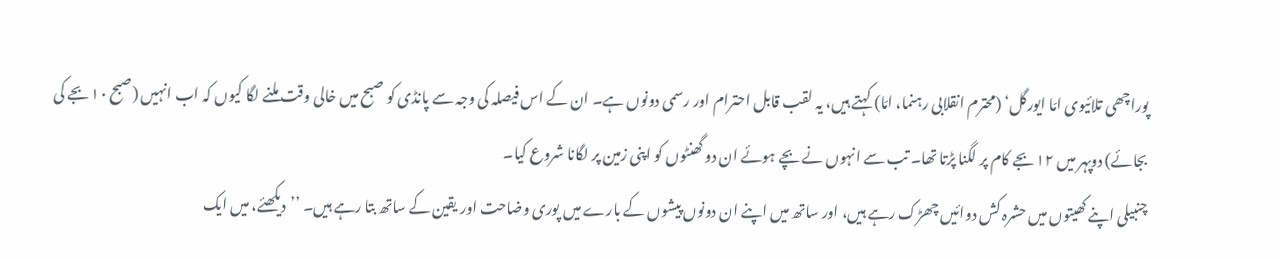پوراچھی تلائیوی امّا ایورگل‘ (محترم انقلابی رہنما، امّا) کہتے ہیں، یہ لقب قابل احترام اور رسمی دونوں ہے۔ ان کے اس فیصلہ کی وجہ سے پانڈی کو صبح میں خالی وقت ملنے لگا کیوں کہ اب انہیں (صبح ۱۰ بجے کی بجائے) دوپہر میں ۱۲ بجے کام پر لگنا پڑتا تھا۔ تب سے انہوں نے بچے ہوئے ان دو گھنٹوں کو اپنی زمین پر لگانا شروع کیا۔
چنبیلی اپنے کھیتوں میں حشرہ کش دوائیں چھڑک رہے ہیں، اور ساتھ میں اپنے ان دونوں پیشوں کے بارے میں پوری وضاحت اور یقین کے ساتھ بتا رہے ہیں۔ ’’دیکھئے، میں ایک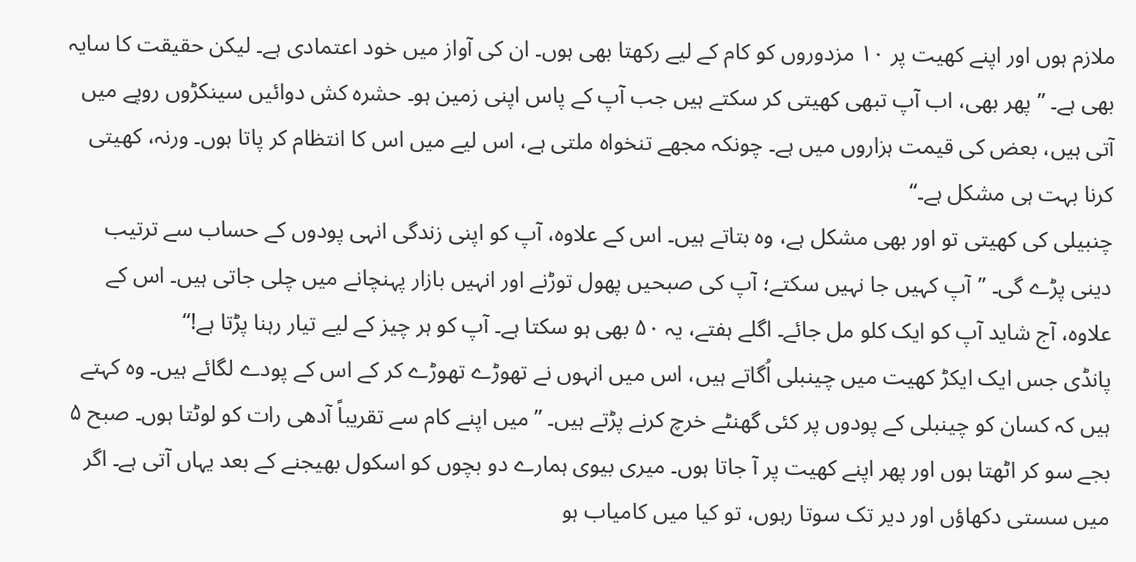ملازم ہوں اور اپنے کھیت پر ۱۰ مزدوروں کو کام کے لیے رکھتا بھی ہوں۔ ان کی آواز میں خود اعتمادی ہے۔ لیکن حقیقت کا سایہ بھی ہے۔ ’’پھر بھی، اب آپ تبھی کھیتی کر سکتے ہیں جب آپ کے پاس اپنی زمین ہو۔ حشرہ کش دوائیں سینکڑوں روپے میں آتی ہیں، بعض کی قیمت ہزاروں میں ہے۔ چونکہ مجھے تنخواہ ملتی ہے، اس لیے میں اس کا انتظام کر پاتا ہوں۔ ورنہ، کھیتی کرنا بہت ہی مشکل ہے۔‘‘
چنبیلی کی کھیتی تو اور بھی مشکل ہے، وہ بتاتے ہیں۔ اس کے علاوہ، آپ کو اپنی زندگی انہی پودوں کے حساب سے ترتیب دینی پڑے گی۔ ’’آپ کہیں جا نہیں سکتے؛ آپ کی صبحیں پھول توڑنے اور انہیں بازار پہنچانے میں چلی جاتی ہیں۔ اس کے علاوہ، آج شاید آپ کو ایک کلو مل جائے۔ اگلے ہفتے، یہ ۵۰ بھی ہو سکتا ہے۔ آپ کو ہر چیز کے لیے تیار رہنا پڑتا ہے!‘‘
پانڈی جس ایک ایکڑ کھیت میں چینبلی اُگاتے ہیں، اس میں انہوں نے تھوڑے تھوڑے کر کے اس کے پودے لگائے ہیں۔ وہ کہتے ہیں کہ کسان کو چینبلی کے پودوں پر کئی گھنٹے خرچ کرنے پڑتے ہیں۔ ’’میں اپنے کام سے تقریباً آدھی رات کو لوٹتا ہوں۔ صبح ۵ بجے سو کر اٹھتا ہوں اور پھر اپنے کھیت پر آ جاتا ہوں۔ میری بیوی ہمارے دو بچوں کو اسکول بھیجنے کے بعد یہاں آتی ہے۔ اگر میں سستی دکھاؤں اور دیر تک سوتا رہوں، تو کیا میں کامیاب ہو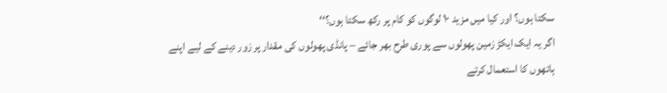سکتا ہوں؟ اور کیا میں مزید ۱۰ لوگوں کو کام پر رکھ سکتا ہوں؟‘‘
اگر یہ ایک ایکڑ زمین پھولوں سے پوری طرح بھر جائے – پانڈی پھولوں کی مقدار پر زور دینے کے لیے اپنے ہاتھوں کا استعمال کرتے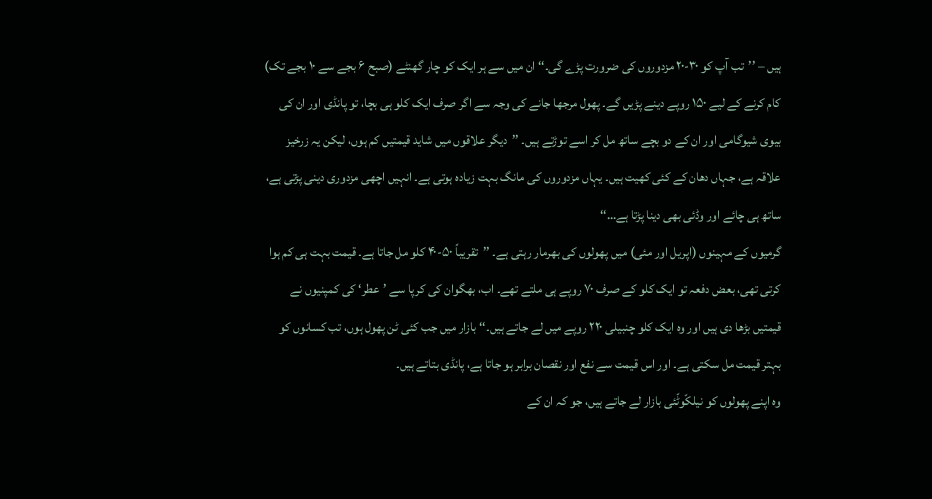ہیں – ’’تب آپ کو ۳۰-۲۰ مزدوروں کی ضرورت پڑے گی۔‘‘ ان میں سے ہر ایک کو چار گھنٹے (صبح ۶ بجے سے ۱۰ بجے تک) کام کرنے کے لیے ۱۵۰ روپے دینے پڑیں گے۔ پھول مرجھا جانے کی وجہ سے اگر صرف ایک کلو ہی بچا، تو پانڈی اور ان کی بیوی شیوگامی اور ان کے دو بچے ساتھ مل کر اسے توڑتے ہیں۔ ’’دیگر علاقوں میں شاید قیمتیں کم ہوں، لیکن یہ زرخیز علاقہ ہے، جہاں دھان کے کئی کھیت ہیں۔ یہاں مزدوروں کی مانگ بہت زیادہ ہوتی ہے۔ انہیں اچھی مزدوری دینی پڑتی ہے، ساتھ ہی چائے اور وڈئی بھی دینا پڑتا ہے…‘‘
گرمیوں کے مہینوں (اپریل اور مئی) میں پھولوں کی بھرمار رہتی ہے۔ ’’تقریباً ۵۰-۴۰ کلو مل جاتا ہے۔ قیمت بہت ہی کم ہوا کرتی تھی، بعض دفعہ تو ایک کلو کے صرف ۷۰ روپے ہی ملتے تھے۔ اب، بھگوان کی کرپا سے ’عطر‘ کی کمپنیوں نے قیمتیں بڑھا دی ہیں اور وہ ایک کلو چنبیلی ۲۲۰ روپے میں لے جاتے ہیں۔‘‘ بازار میں جب کئی ٹن پھول ہوں، تب کسانوں کو بہتر قیمت مل سکتی ہے۔ اور اس قیمت سے نفع اور نقصان برابر ہو جاتا ہے، پانڈی بتاتے ہیں۔
وہ اپنے پھولوں کو نیلکّوٹّئی بازار لے جاتے ہیں، جو کہ ان کے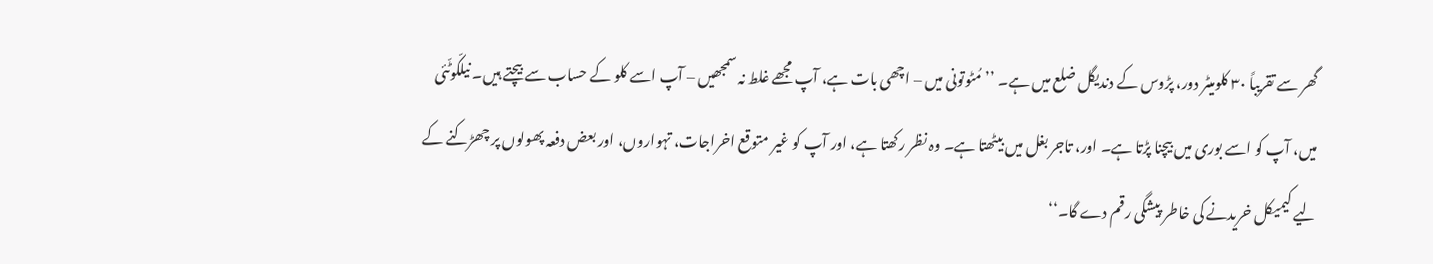گھر سے تقریباً ۳۰ کلومیٹر دور، پڑوس کے دندیگل ضلع میں ہے۔ ’’مُٹوتونی میں – اچھی بات ہے، آپ مجھے غلط نہ سمجھیں – آپ اسے کلو کے حساب سے بیچتے ہیں۔ نیلکّوٹّئی میں، آپ کو اسے بوری میں بیچنا پڑتا ہے۔ اور، تاجر بغل میں بیٹھتا ہے۔ وہ نظر رکھتا ہے، اور آپ کو غیر متوقع اخراجات، تہواروں، اور بعض دفعہ پھولوں پر چھڑکنے کے لیے کیمیکل خریدنے کی خاطر پیشگی رقم دے گا۔‘‘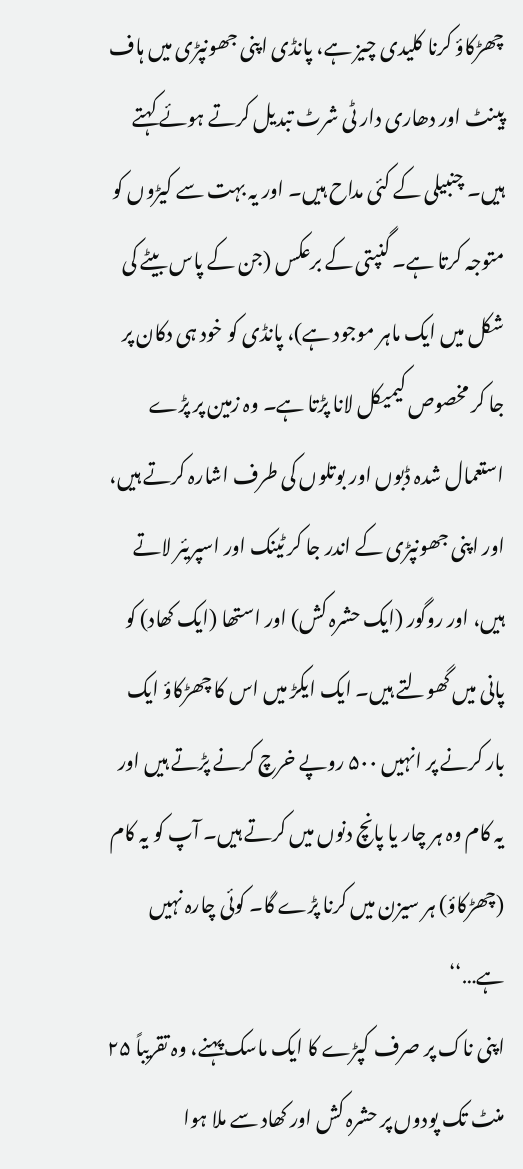چھڑکاؤ کرنا کلیدی چیز ہے، پانڈی اپنی جھونپڑی میں ہاف پینٹ اور دھاری دار ٹی شرٹ تبدیل کرتے ہوئے کہتے ہیں۔ چنبیلی کے کئی مداح ہیں۔ اور یہ بہت سے کیڑوں کو متوجہ کرتا ہے۔ گنپتی کے برعکس (جن کے پاس بیٹے کی شکل میں ایک ماہر موجود ہے)، پانڈی کو خود ہی دکان پر جا کر مخصوص کیمیکل لانا پڑتا ہے۔ وہ زمین پر پڑے استعمال شدہ ڈبوں اور بوتلوں کی طرف اشارہ کرتے ہیں، اور اپنی جھونپڑی کے اندر جا کر ٹینک اور اسپریئر لاتے ہیں، اور روگور (ایک حشرہ کش) اور استھا (ایک کھاد) کو پانی میں گھولتے ہیں۔ ایک ایکڑ میں اس کا چھڑکاؤ ایک بار کرنے پر انہیں ۵۰۰ روپے خرچ کرنے پڑتے ہیں اور یہ کام وہ ہر چار یا پانچ دنوں میں کرتے ہیں۔ آپ کو یہ کام (چھڑکاؤ) ہر سیزن میں کرنا پڑے گا۔ کوئی چارہ نہیں ہے…‘‘
اپنی ناک پر صرف کپڑے کا ایک ماسک پہنے، وہ تقریباً ۲۵ منٹ تک پودوں پر حشرہ کش اور کھاد سے ملا ہوا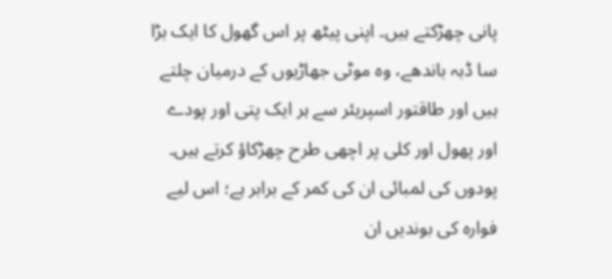پانی چھڑکتے ہیں۔ اپنی پیٹھ پر اس گھول کا ایک بڑا سا ڈبہ باندھے، وہ موٹی جھاڑیوں کے درمیان چلتے ہیں اور طاقتور اسپریئر سے ہر ایک پتی اور پودے اور پھول اور کلی پر اچھی طرح چھڑکاؤ کرتے ہیں۔ پودوں کی لمبائی ان کی کمر کے برابر ہے؛ اس لیے فوارہ کی بوندیں ان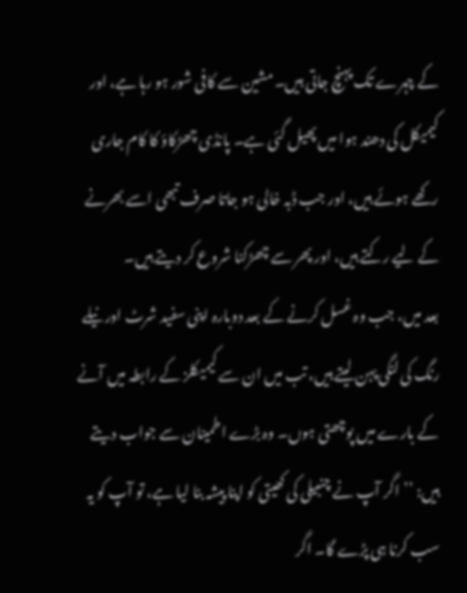کے چہرے تک پہنچ جاتی ہیں۔ مشین سے کافی شور ہو رہا ہے، اور کیمیکل کی دھند ہوا میں پھیل گئی ہے۔ پانڈی چھڑکاؤ کا کام جاری رکھے ہوئے ہیں، اور جب ڈبہ خالی ہو جاتا صرف تبھی اسے بھرنے کے لیے رکتے ہیں، اور پھر سے چھڑکنا شروع کر دیتے ہیں۔
بعد میں، جب وہ غسل کرنے کے بعد دوبارہ اپنی سفید شرٹ اور نیلے رنگ کی لنگی پہن لیتے ہیں، تب میں ان سے کیمیکلز کے رابطہ میں آنے کے بارے میں پوچھتی ہوں۔ وہ بڑے اطمینان سے جواب دیتے ہیں: ’’اگر آپ نے چنبیلی کی کھیتی کو اپنا پیشہ بنا لیا ہے، تو آپ کو یہ سب کرنا ہی پڑے گا۔ اگر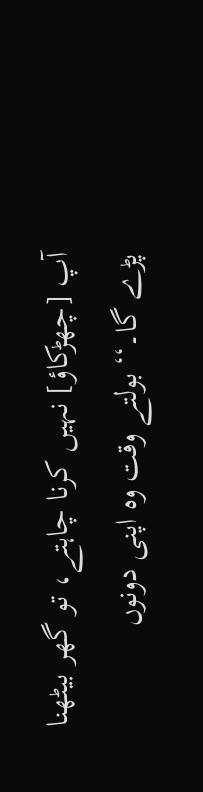آپ [چھڑکاؤ] نہیں کرنا چاہتے، تو گھر بیٹھنا پڑے گا۔‘‘ بولتے وقت وہ اپنی دونوں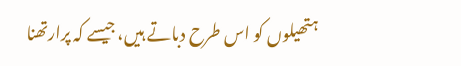ہتھیلوں کو اس طرح دباتے ہیں، جیسے کہ پرارتھنا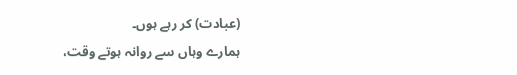(عبادت) کر رہے ہوں۔
ہمارے وہاں سے روانہ ہوتے وقت،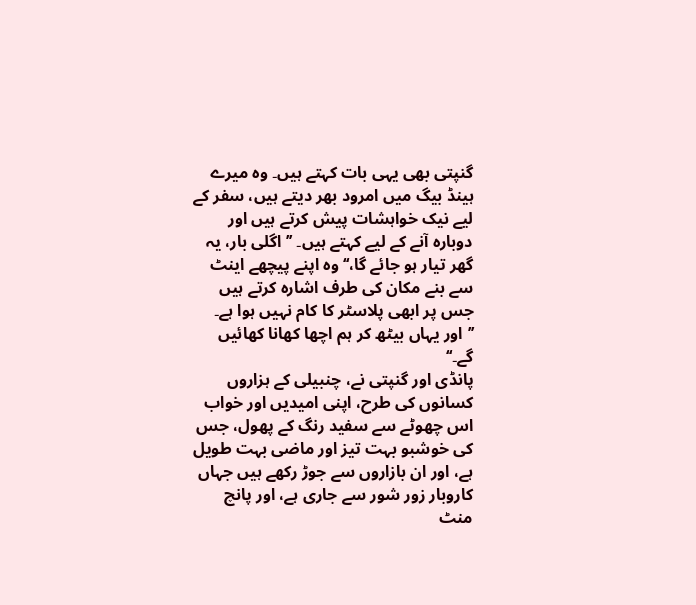گنپتی بھی یہی بات کہتے ہیں۔ وہ میرے ہینڈ بیگ میں امرود بھر دیتے ہیں، سفر کے لیے نیک خواہشات پیش کرتے ہیں اور دوبارہ آنے کے لیے کہتے ہیں۔ ’’اگلی بار، یہ گھر تیار ہو جائے گا،‘‘ وہ اپنے پیچھے اینٹ سے بنے مکان کی طرف اشارہ کرتے ہیں جس پر ابھی پلاسٹر کا کام نہیں ہوا ہے۔ ’’اور یہاں بیٹھ کر ہم اچھا کھانا کھائیں گے۔‘‘
پانڈی اور گنپتی نے، چنبیلی کے ہزاروں کسانوں کی طرح، اپنی امیدیں اور خواب اس چھوٹے سے سفید رنگ کے پھول، جس کی خوشبو بہت تیز اور ماضی بہت طویل ہے، اور ان بازاروں سے جوڑ رکھے ہیں جہاں کاروبار زور شور سے جاری ہے، اور پانچ منٹ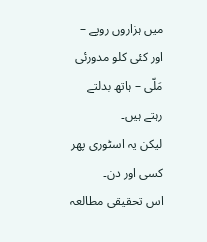میں ہزاروں روپے – اور کئی کلو مدورئی مَلّی – ہاتھ بدلتے رہتے ہیں۔
لیکن یہ اسٹوری پھر کسی اور دن۔
اس تحقیقی مطالعہ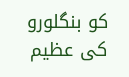کو بنگلورو کی عظیم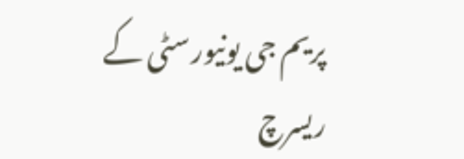پریم جی یونیورسٹی کے ریسرچ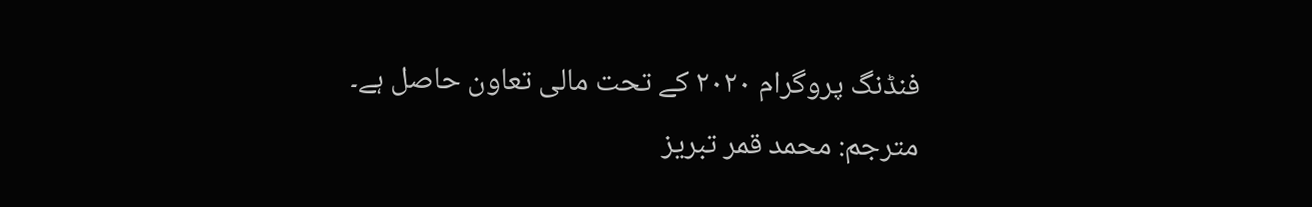فنڈنگ پروگرام ۲۰۲۰ کے تحت مالی تعاون حاصل ہے۔
مترجم: محمد قمر تبریز